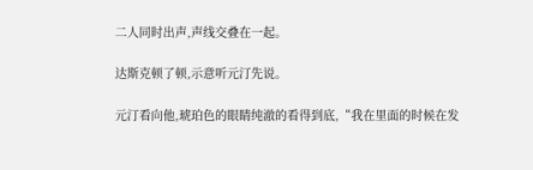二人同时出声,声线交叠在一起。

达斯克顿了顿,示意听元汀先说。

元汀看向他,琥珀色的眼睛纯澈的看得到底,“我在里面的时候在发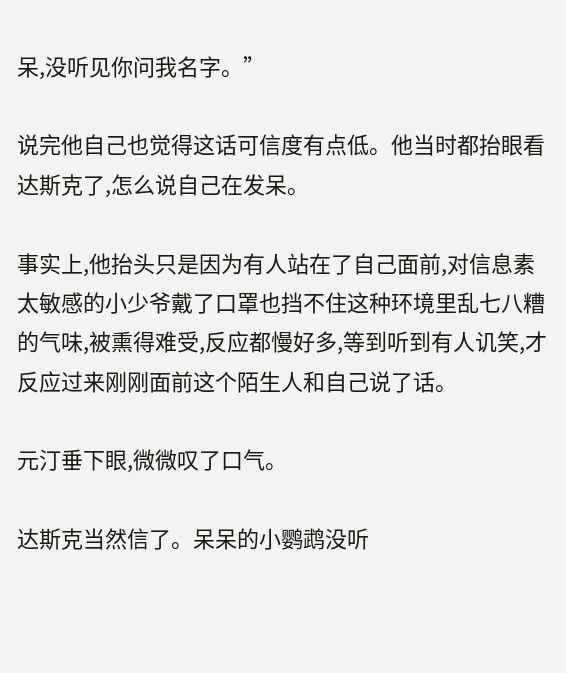呆,没听见你问我名字。”

说完他自己也觉得这话可信度有点低。他当时都抬眼看达斯克了,怎么说自己在发呆。

事实上,他抬头只是因为有人站在了自己面前,对信息素太敏感的小少爷戴了口罩也挡不住这种环境里乱七八糟的气味,被熏得难受,反应都慢好多,等到听到有人讥笑,才反应过来刚刚面前这个陌生人和自己说了话。

元汀垂下眼,微微叹了口气。

达斯克当然信了。呆呆的小鹦鹉没听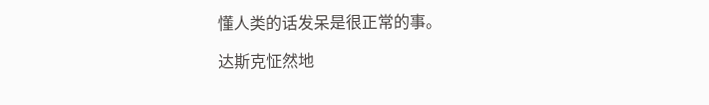懂人类的话发呆是很正常的事。

达斯克怔然地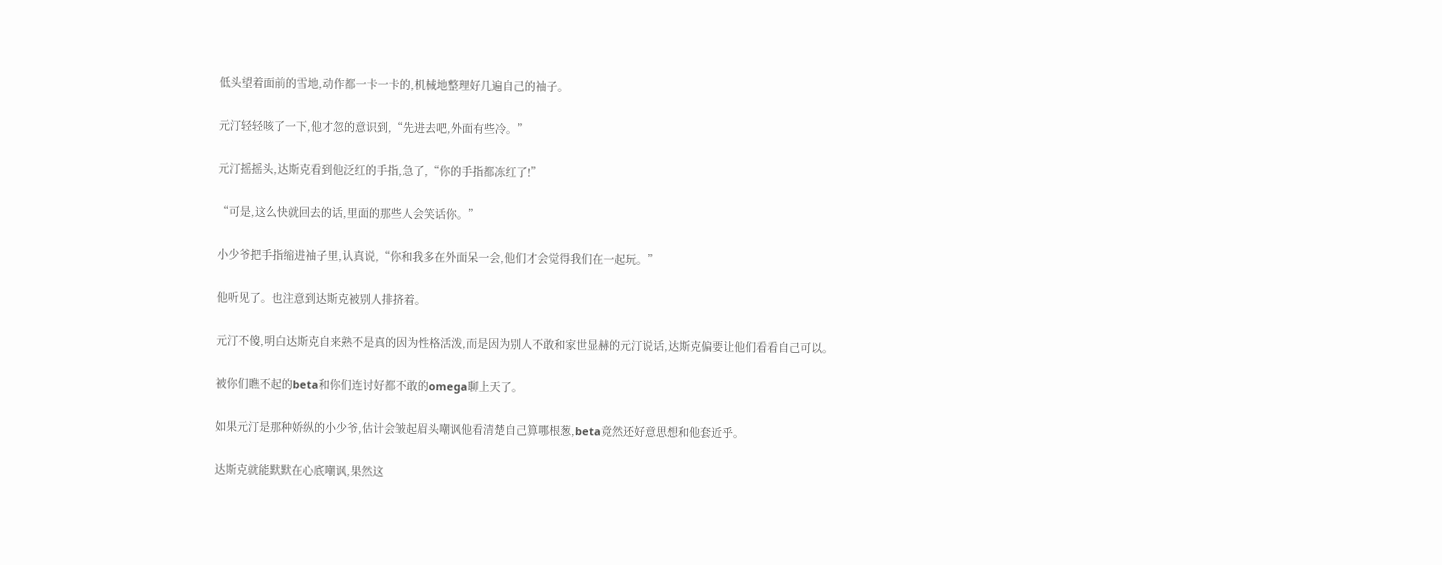低头望着面前的雪地,动作都一卡一卡的,机械地整理好几遍自己的袖子。

元汀轻轻咳了一下,他才忽的意识到,“先进去吧,外面有些冷。”

元汀摇摇头,达斯克看到他泛红的手指,急了,“你的手指都冻红了!”

“可是,这么快就回去的话,里面的那些人会笑话你。”

小少爷把手指缩进袖子里,认真说,“你和我多在外面呆一会,他们才会觉得我们在一起玩。”

他听见了。也注意到达斯克被别人排挤着。

元汀不傻,明白达斯克自来熟不是真的因为性格活泼,而是因为别人不敢和家世显赫的元汀说话,达斯克偏要让他们看看自己可以。

被你们瞧不起的beta和你们连讨好都不敢的omega聊上天了。

如果元汀是那种娇纵的小少爷,估计会皱起眉头嘲讽他看清楚自己算哪根葱,beta竟然还好意思想和他套近乎。

达斯克就能默默在心底嘲讽,果然这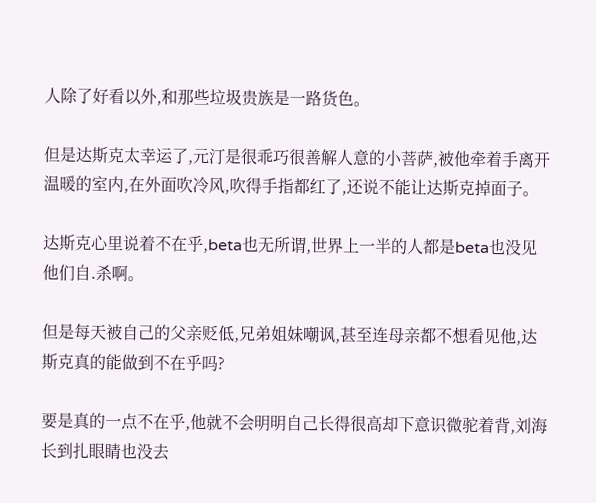人除了好看以外,和那些垃圾贵族是一路货色。

但是达斯克太幸运了,元汀是很乖巧很善解人意的小菩萨,被他牵着手离开温暖的室内,在外面吹冷风,吹得手指都红了,还说不能让达斯克掉面子。

达斯克心里说着不在乎,beta也无所谓,世界上一半的人都是beta也没见他们自.杀啊。

但是每天被自己的父亲贬低,兄弟姐妹嘲讽,甚至连母亲都不想看见他,达斯克真的能做到不在乎吗?

要是真的一点不在乎,他就不会明明自己长得很高却下意识微驼着背,刘海长到扎眼睛也没去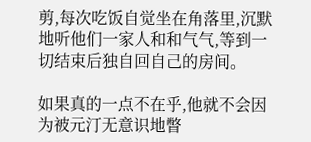剪,每次吃饭自觉坐在角落里,沉默地听他们一家人和和气气,等到一切结束后独自回自己的房间。

如果真的一点不在乎,他就不会因为被元汀无意识地瞥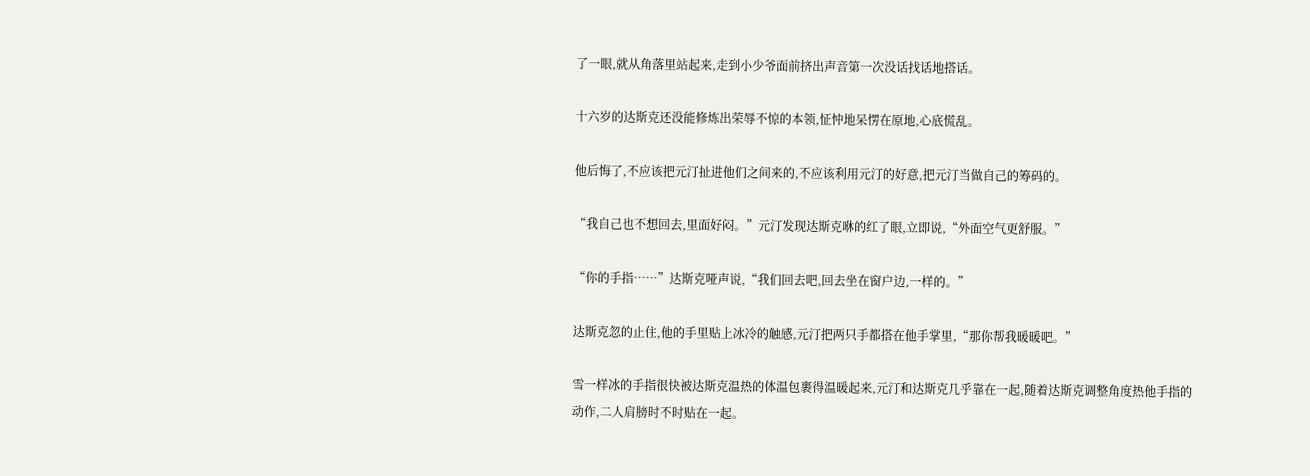了一眼,就从角落里站起来,走到小少爷面前挤出声音第一次没话找话地搭话。

十六岁的达斯克还没能修炼出荣辱不惊的本领,怔忡地呆愣在原地,心底慌乱。

他后悔了,不应该把元汀扯进他们之间来的,不应该利用元汀的好意,把元汀当做自己的筹码的。

“我自己也不想回去,里面好闷。”元汀发现达斯克咻的红了眼,立即说,“外面空气更舒服。”

“你的手指……”达斯克哑声说,“我们回去吧,回去坐在窗户边,一样的。”

达斯克忽的止住,他的手里贴上冰冷的触感,元汀把两只手都搭在他手掌里,“那你帮我暖暖吧。”

雪一样冰的手指很快被达斯克温热的体温包裹得温暖起来,元汀和达斯克几乎靠在一起,随着达斯克调整角度热他手指的动作,二人肩膀时不时贴在一起。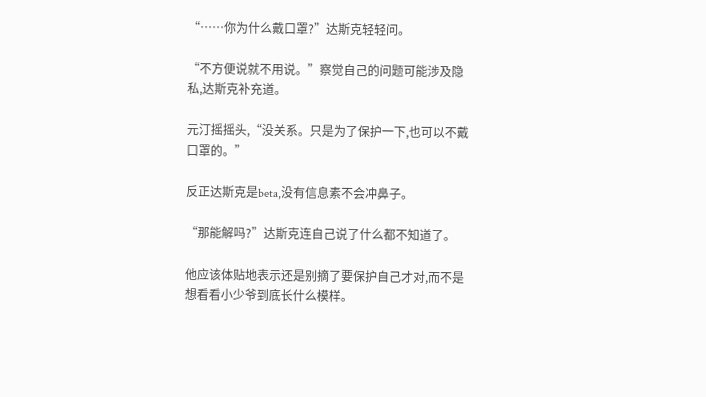“……你为什么戴口罩?”达斯克轻轻问。

“不方便说就不用说。”察觉自己的问题可能涉及隐私,达斯克补充道。

元汀摇摇头,“没关系。只是为了保护一下,也可以不戴口罩的。”

反正达斯克是beta,没有信息素不会冲鼻子。

“那能解吗?”达斯克连自己说了什么都不知道了。

他应该体贴地表示还是别摘了要保护自己才对,而不是想看看小少爷到底长什么模样。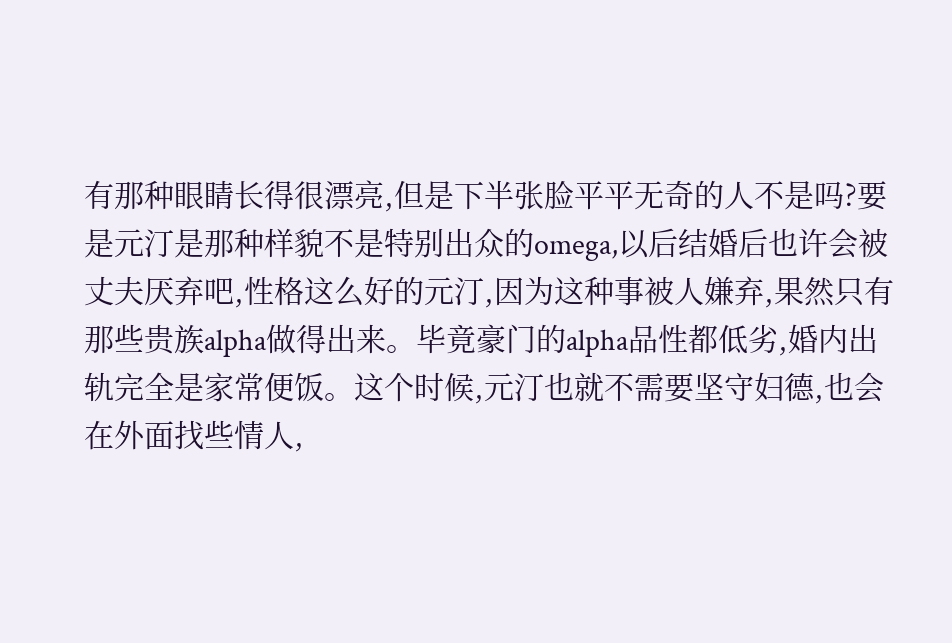有那种眼睛长得很漂亮,但是下半张脸平平无奇的人不是吗?要是元汀是那种样貌不是特别出众的omega,以后结婚后也许会被丈夫厌弃吧,性格这么好的元汀,因为这种事被人嫌弃,果然只有那些贵族alpha做得出来。毕竟豪门的alpha品性都低劣,婚内出轨完全是家常便饭。这个时候,元汀也就不需要坚守妇德,也会在外面找些情人,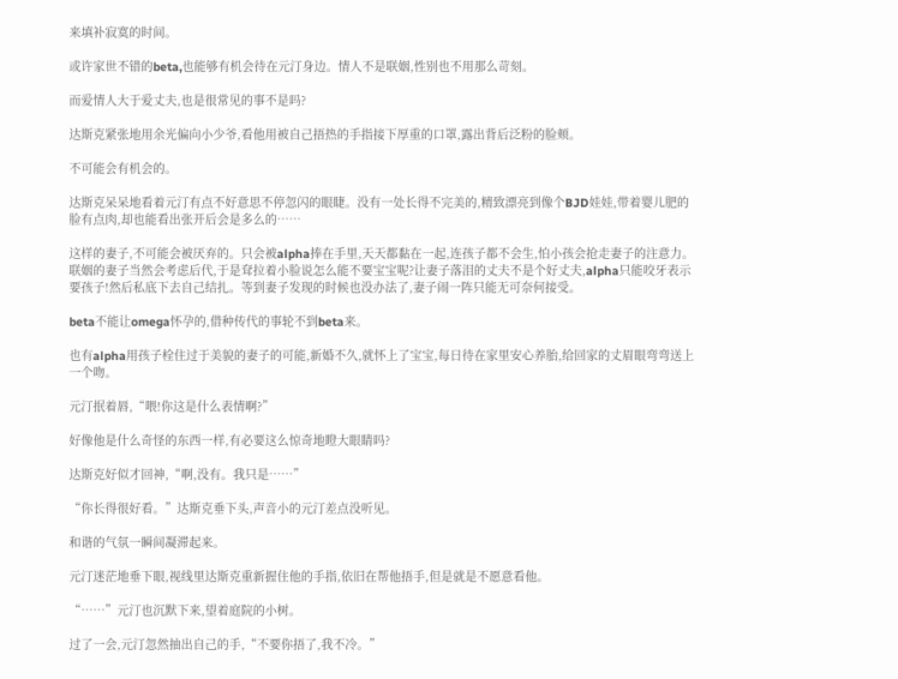来填补寂寞的时间。

或许家世不错的beta,也能够有机会待在元汀身边。情人不是联姻,性别也不用那么苛刻。

而爱情人大于爱丈夫,也是很常见的事不是吗?

达斯克紧张地用余光偏向小少爷,看他用被自己捂热的手指接下厚重的口罩,露出背后泛粉的脸颊。

不可能会有机会的。

达斯克呆呆地看着元汀有点不好意思不停忽闪的眼睫。没有一处长得不完美的,精致漂亮到像个BJD娃娃,带着婴儿肥的脸有点肉,却也能看出张开后会是多么的……

这样的妻子,不可能会被厌弃的。只会被alpha捧在手里,天天都黏在一起,连孩子都不会生,怕小孩会抢走妻子的注意力。联姻的妻子当然会考虑后代,于是耷拉着小脸说怎么能不要宝宝呢?让妻子落泪的丈夫不是个好丈夫,alpha只能咬牙表示要孩子!然后私底下去自己结扎。等到妻子发现的时候也没办法了,妻子闹一阵只能无可奈何接受。

beta不能让omega怀孕的,借种传代的事轮不到beta来。

也有alpha用孩子栓住过于美貌的妻子的可能,新婚不久,就怀上了宝宝,每日待在家里安心养胎,给回家的丈眉眼弯弯送上一个吻。

元汀抿着唇,“喂!你这是什么表情啊?”

好像他是什么奇怪的东西一样,有必要这么惊奇地瞪大眼睛吗?

达斯克好似才回神,“啊,没有。我只是……”

“你长得很好看。”达斯克垂下头,声音小的元汀差点没听见。

和谐的气氛一瞬间凝滞起来。

元汀迷茫地垂下眼,视线里达斯克重新握住他的手指,依旧在帮他捂手,但是就是不愿意看他。

“……”元汀也沉默下来,望着庭院的小树。

过了一会,元汀忽然抽出自己的手,“不要你捂了,我不冷。”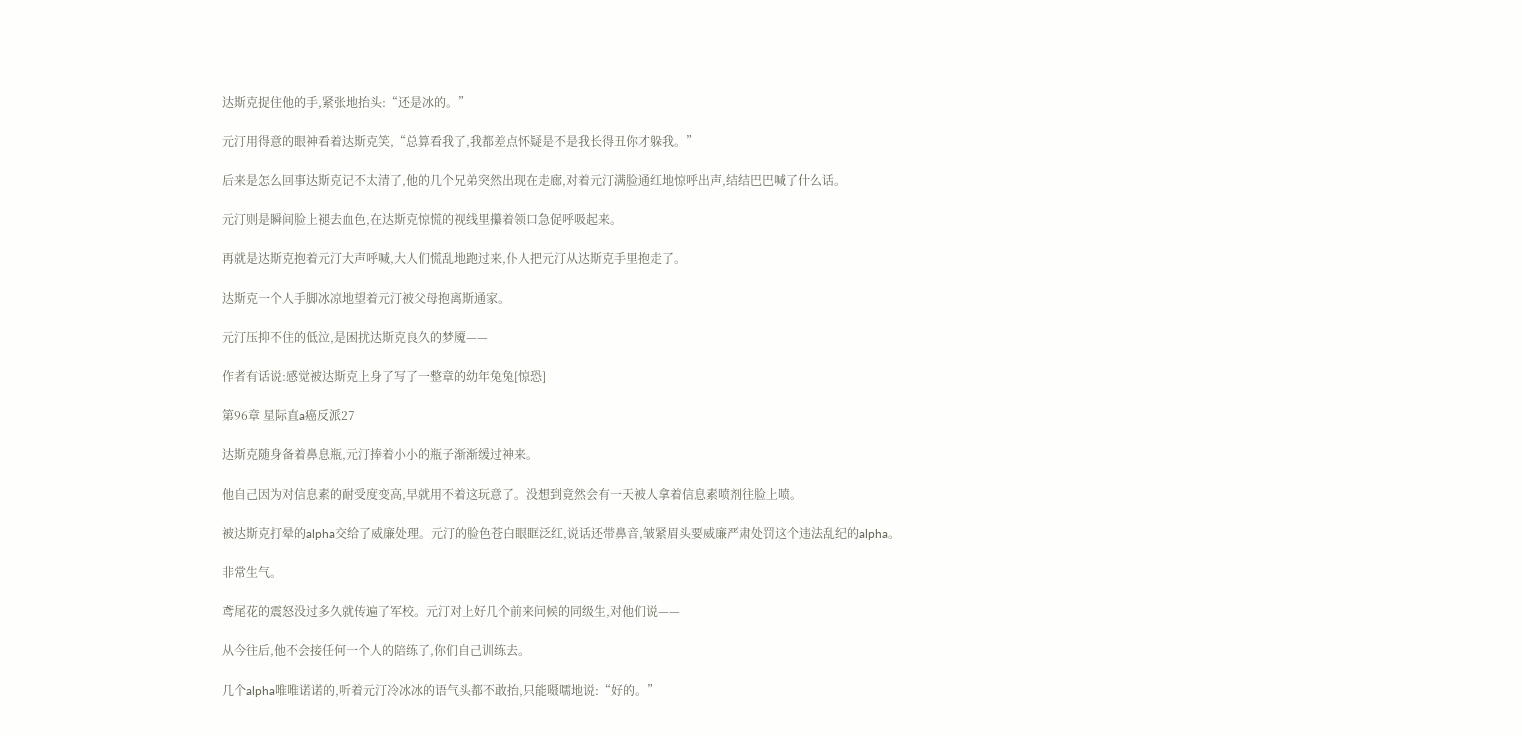达斯克捉住他的手,紧张地抬头:“还是冰的。”

元汀用得意的眼神看着达斯克笑,“总算看我了,我都差点怀疑是不是我长得丑你才躲我。”

后来是怎么回事达斯克记不太清了,他的几个兄弟突然出现在走廊,对着元汀满脸通红地惊呼出声,结结巴巴喊了什么话。

元汀则是瞬间脸上褪去血色,在达斯克惊慌的视线里攥着领口急促呼吸起来。

再就是达斯克抱着元汀大声呼喊,大人们慌乱地跑过来,仆人把元汀从达斯克手里抱走了。

达斯克一个人手脚冰凉地望着元汀被父母抱离斯通家。

元汀压抑不住的低泣,是困扰达斯克良久的梦魇——

作者有话说:感觉被达斯克上身了写了一整章的幼年兔兔[惊恐]

第96章 星际直a癌反派27

达斯克随身备着鼻息瓶,元汀捧着小小的瓶子渐渐缓过神来。

他自己因为对信息素的耐受度变高,早就用不着这玩意了。没想到竟然会有一天被人拿着信息素喷剂往脸上喷。

被达斯克打晕的alpha交给了威廉处理。元汀的脸色苍白眼眶泛红,说话还带鼻音,皱紧眉头要威廉严肃处罚这个违法乱纪的alpha。

非常生气。

鸢尾花的震怒没过多久就传遍了军校。元汀对上好几个前来问候的同级生,对他们说——

从今往后,他不会接任何一个人的陪练了,你们自己训练去。

几个alpha唯唯诺诺的,听着元汀冷冰冰的语气头都不敢抬,只能嗫嚅地说:“好的。”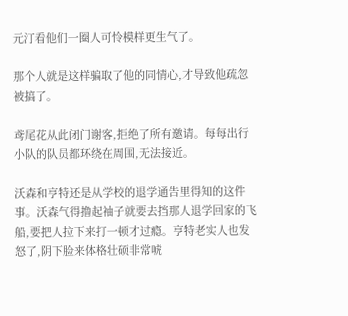元汀看他们一圈人可怜模样更生气了。

那个人就是这样骗取了他的同情心,才导致他疏忽被搞了。

鸢尾花从此闭门谢客,拒绝了所有邀请。每每出行小队的队员都环绕在周围,无法接近。

沃森和亨特还是从学校的退学通告里得知的这件事。沃森气得撸起袖子就要去挡那人退学回家的飞船,要把人拉下来打一顿才过瘾。亨特老实人也发怒了,阴下脸来体格壮硕非常唬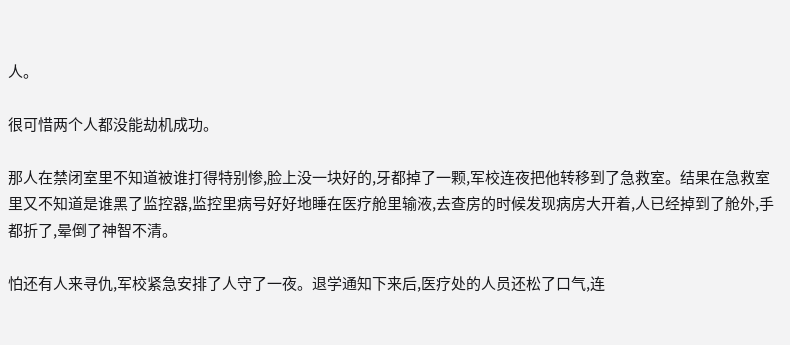人。

很可惜两个人都没能劫机成功。

那人在禁闭室里不知道被谁打得特别惨,脸上没一块好的,牙都掉了一颗,军校连夜把他转移到了急救室。结果在急救室里又不知道是谁黑了监控器,监控里病号好好地睡在医疗舱里输液,去查房的时候发现病房大开着,人已经掉到了舱外,手都折了,晕倒了神智不清。

怕还有人来寻仇,军校紧急安排了人守了一夜。退学通知下来后,医疗处的人员还松了口气,连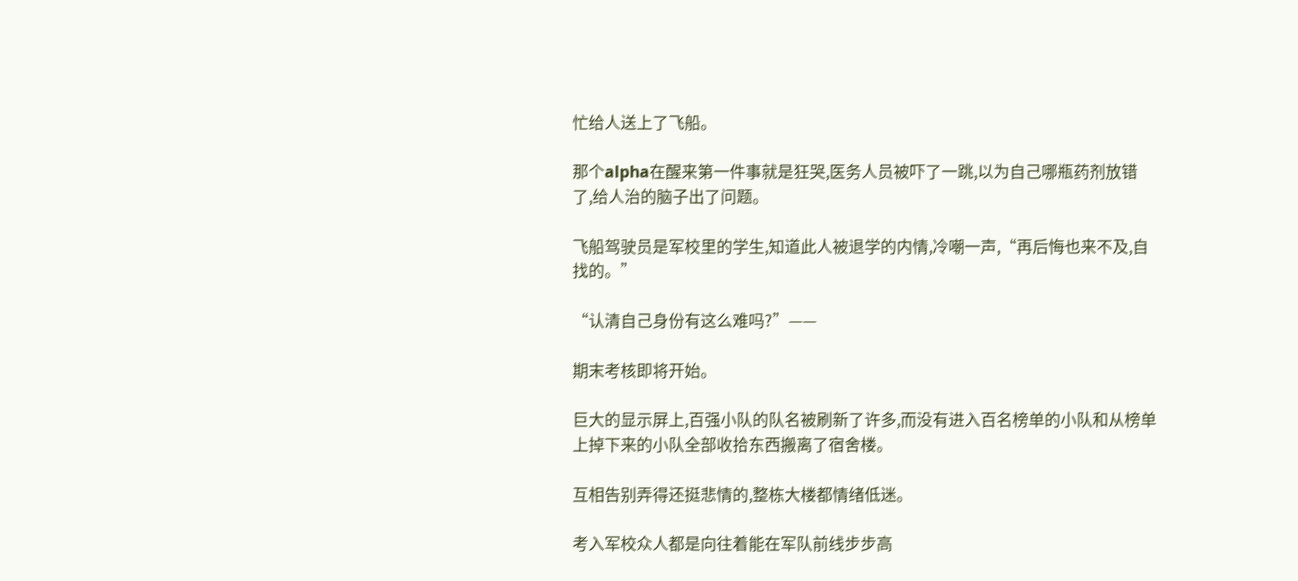忙给人送上了飞船。

那个alpha在醒来第一件事就是狂哭,医务人员被吓了一跳,以为自己哪瓶药剂放错了,给人治的脑子出了问题。

飞船驾驶员是军校里的学生,知道此人被退学的内情,冷嘲一声,“再后悔也来不及,自找的。”

“认清自己身份有这么难吗?”——

期末考核即将开始。

巨大的显示屏上,百强小队的队名被刷新了许多,而没有进入百名榜单的小队和从榜单上掉下来的小队全部收拾东西搬离了宿舍楼。

互相告别弄得还挺悲情的,整栋大楼都情绪低迷。

考入军校众人都是向往着能在军队前线步步高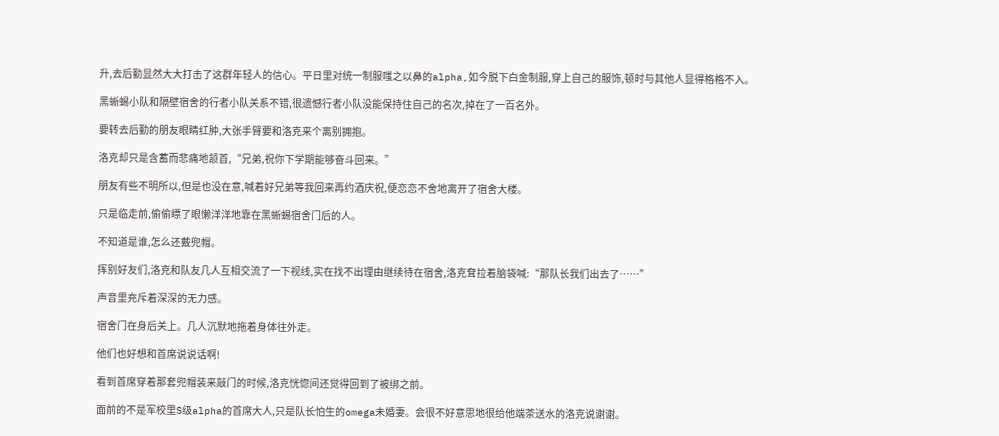升,去后勤显然大大打击了这群年轻人的信心。平日里对统一制服嗤之以鼻的alpha,如今脱下白金制服,穿上自己的服饰,顿时与其他人显得格格不入。

黑蜥蜴小队和隔壁宿舍的行者小队关系不错,很遗憾行者小队没能保持住自己的名次,掉在了一百名外。

要转去后勤的朋友眼睛红肿,大张手臂要和洛克来个离别拥抱。

洛克却只是含蓄而悲痛地颔首,“兄弟,祝你下学期能够奋斗回来。”

朋友有些不明所以,但是也没在意,喊着好兄弟等我回来再约酒庆祝,便恋恋不舍地离开了宿舍大楼。

只是临走前,偷偷瞟了眼懒洋洋地靠在黑蜥蜴宿舍门后的人。

不知道是谁,怎么还戴兜帽。

挥别好友们,洛克和队友几人互相交流了一下视线,实在找不出理由继续待在宿舍,洛克耷拉着脑袋喊:“那队长我们出去了……”

声音里充斥着深深的无力感。

宿舍门在身后关上。几人沉默地拖着身体往外走。

他们也好想和首席说说话啊!

看到首席穿着那套兜帽装来敲门的时候,洛克恍惚间还觉得回到了被绑之前。

面前的不是军校里S级alpha的首席大人,只是队长怕生的omega未婚妻。会很不好意思地很给他端茶送水的洛克说谢谢。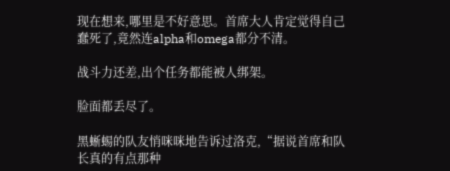现在想来,哪里是不好意思。首席大人肯定觉得自己蠢死了,竟然连alpha和omega都分不清。

战斗力还差,出个任务都能被人绑架。

脸面都丢尽了。

黑蜥蜴的队友悄咪咪地告诉过洛克,“据说首席和队长真的有点那种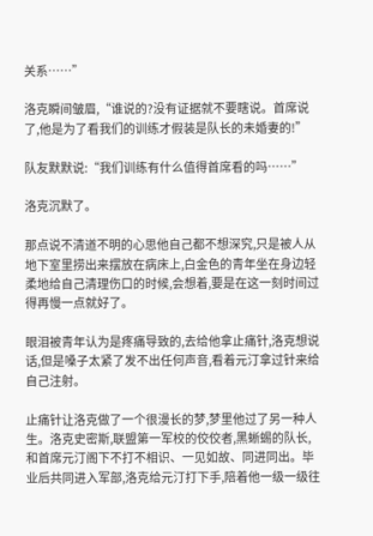关系……”

洛克瞬间皱眉,“谁说的?没有证据就不要瞎说。首席说了,他是为了看我们的训练才假装是队长的未婚妻的!”

队友默默说:“我们训练有什么值得首席看的吗……”

洛克沉默了。

那点说不清道不明的心思他自己都不想深究,只是被人从地下室里捞出来摆放在病床上,白金色的青年坐在身边轻柔地给自己清理伤口的时候,会想着,要是在这一刻时间过得再慢一点就好了。

眼泪被青年认为是疼痛导致的,去给他拿止痛针,洛克想说话,但是嗓子太紧了发不出任何声音,看着元汀拿过针来给自己注射。

止痛针让洛克做了一个很漫长的梦,梦里他过了另一种人生。洛克史密斯,联盟第一军校的佼佼者,黑蜥蜴的队长,和首席元汀阁下不打不相识、一见如故、同进同出。毕业后共同进入军部,洛克给元汀打下手,陪着他一级一级往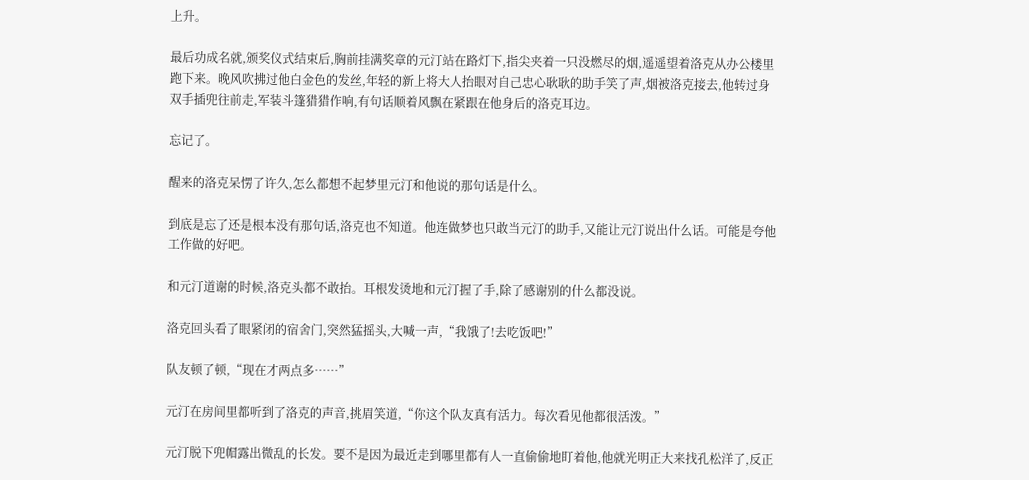上升。

最后功成名就,颁奖仪式结束后,胸前挂满奖章的元汀站在路灯下,指尖夹着一只没燃尽的烟,遥遥望着洛克从办公楼里跑下来。晚风吹拂过他白金色的发丝,年轻的新上将大人抬眼对自己忠心耿耿的助手笑了声,烟被洛克接去,他转过身双手插兜往前走,军装斗篷猎猎作响,有句话顺着风飘在紧跟在他身后的洛克耳边。

忘记了。

醒来的洛克呆愣了许久,怎么都想不起梦里元汀和他说的那句话是什么。

到底是忘了还是根本没有那句话,洛克也不知道。他连做梦也只敢当元汀的助手,又能让元汀说出什么话。可能是夸他工作做的好吧。

和元汀道谢的时候,洛克头都不敢抬。耳根发烫地和元汀握了手,除了感谢别的什么都没说。

洛克回头看了眼紧闭的宿舍门,突然猛摇头,大喊一声,“我饿了!去吃饭吧!”

队友顿了顿,“现在才两点多……”

元汀在房间里都听到了洛克的声音,挑眉笑道,“你这个队友真有活力。每次看见他都很活泼。”

元汀脱下兜帽露出微乱的长发。要不是因为最近走到哪里都有人一直偷偷地盯着他,他就光明正大来找孔松洋了,反正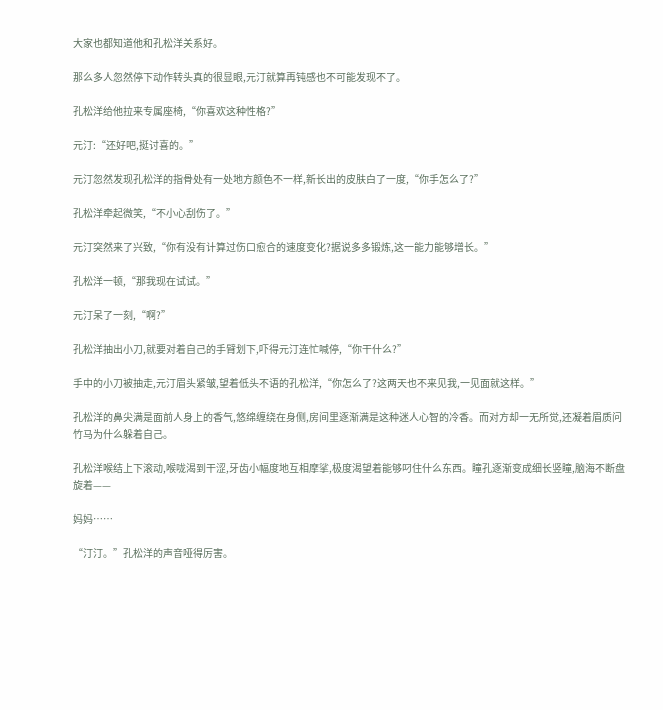大家也都知道他和孔松洋关系好。

那么多人忽然停下动作转头真的很显眼,元汀就算再钝感也不可能发现不了。

孔松洋给他拉来专属座椅,“你喜欢这种性格?”

元汀:“还好吧,挺讨喜的。”

元汀忽然发现孔松洋的指骨处有一处地方颜色不一样,新长出的皮肤白了一度,“你手怎么了?”

孔松洋牵起微笑,“不小心刮伤了。”

元汀突然来了兴致,“你有没有计算过伤口愈合的速度变化?据说多多锻炼,这一能力能够增长。”

孔松洋一顿,“那我现在试试。”

元汀呆了一刻,“啊?”

孔松洋抽出小刀,就要对着自己的手臂划下,吓得元汀连忙喊停,“你干什么?”

手中的小刀被抽走,元汀眉头紧皱,望着低头不语的孔松洋,“你怎么了?这两天也不来见我,一见面就这样。”

孔松洋的鼻尖满是面前人身上的香气,悠绵缠绕在身侧,房间里逐渐满是这种迷人心智的冷香。而对方却一无所觉,还凝着眉质问竹马为什么躲着自己。

孔松洋喉结上下滚动,喉咙渴到干涩,牙齿小幅度地互相摩挲,极度渴望着能够叼住什么东西。瞳孔逐渐变成细长竖瞳,脑海不断盘旋着——

妈妈……

“汀汀。”孔松洋的声音哑得厉害。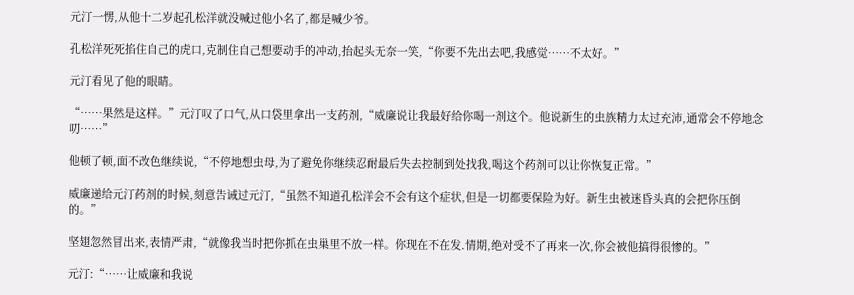元汀一愣,从他十二岁起孔松洋就没喊过他小名了,都是喊少爷。

孔松洋死死掐住自己的虎口,克制住自己想要动手的冲动,抬起头无奈一笑,“你要不先出去吧,我感觉……不太好。”

元汀看见了他的眼睛。

“……果然是这样。”元汀叹了口气,从口袋里拿出一支药剂,“威廉说让我最好给你喝一剂这个。他说新生的虫族精力太过充沛,通常会不停地念叨……”

他顿了顿,面不改色继续说,“不停地想虫母,为了避免你继续忍耐最后失去控制到处找我,喝这个药剂可以让你恢复正常。”

威廉递给元汀药剂的时候,刻意告诫过元汀,“虽然不知道孔松洋会不会有这个症状,但是一切都要保险为好。新生虫被迷昏头真的会把你压倒的。”

坚翅忽然冒出来,表情严肃,“就像我当时把你抓在虫巢里不放一样。你现在不在发.情期,绝对受不了再来一次,你会被他搞得很惨的。”

元汀:“……让威廉和我说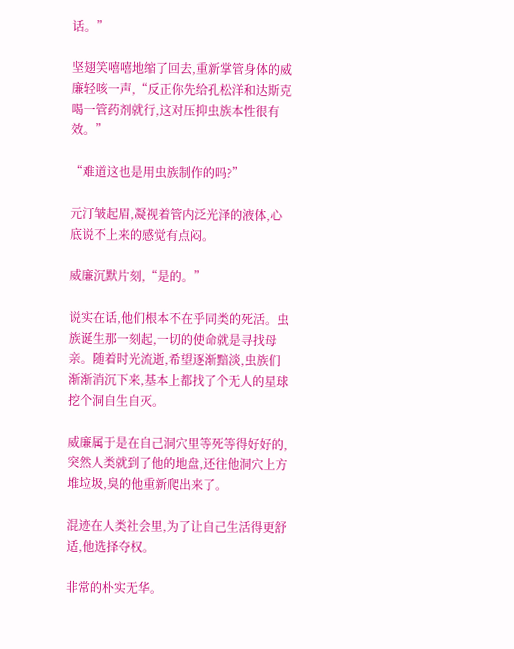话。”

坚翅笑嘻嘻地缩了回去,重新掌管身体的威廉轻咳一声,“反正你先给孔松洋和达斯克喝一管药剂就行,这对压抑虫族本性很有效。”

“难道这也是用虫族制作的吗?”

元汀皱起眉,凝视着管内泛光泽的液体,心底说不上来的感觉有点闷。

威廉沉默片刻,“是的。”

说实在话,他们根本不在乎同类的死活。虫族诞生那一刻起,一切的使命就是寻找母亲。随着时光流逝,希望逐渐黯淡,虫族们渐渐消沉下来,基本上都找了个无人的星球挖个洞自生自灭。

威廉属于是在自己洞穴里等死等得好好的,突然人类就到了他的地盘,还往他洞穴上方堆垃圾,臭的他重新爬出来了。

混迹在人类社会里,为了让自己生活得更舒适,他选择夺权。

非常的朴实无华。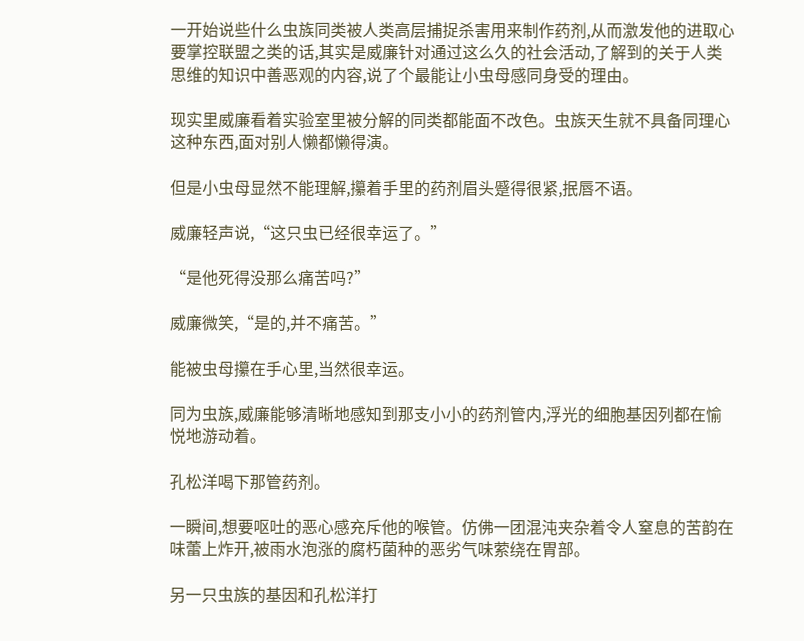一开始说些什么虫族同类被人类高层捕捉杀害用来制作药剂,从而激发他的进取心要掌控联盟之类的话,其实是威廉针对通过这么久的社会活动,了解到的关于人类思维的知识中善恶观的内容,说了个最能让小虫母感同身受的理由。

现实里威廉看着实验室里被分解的同类都能面不改色。虫族天生就不具备同理心这种东西,面对别人懒都懒得演。

但是小虫母显然不能理解,攥着手里的药剂眉头蹙得很紧,抿唇不语。

威廉轻声说,“这只虫已经很幸运了。”

“是他死得没那么痛苦吗?”

威廉微笑,“是的,并不痛苦。”

能被虫母攥在手心里,当然很幸运。

同为虫族,威廉能够清晰地感知到那支小小的药剂管内,浮光的细胞基因列都在愉悦地游动着。

孔松洋喝下那管药剂。

一瞬间,想要呕吐的恶心感充斥他的喉管。仿佛一团混沌夹杂着令人窒息的苦韵在味蕾上炸开,被雨水泡涨的腐朽菌种的恶劣气味萦绕在胃部。

另一只虫族的基因和孔松洋打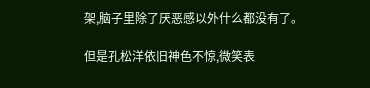架,脑子里除了厌恶感以外什么都没有了。

但是孔松洋依旧神色不惊,微笑表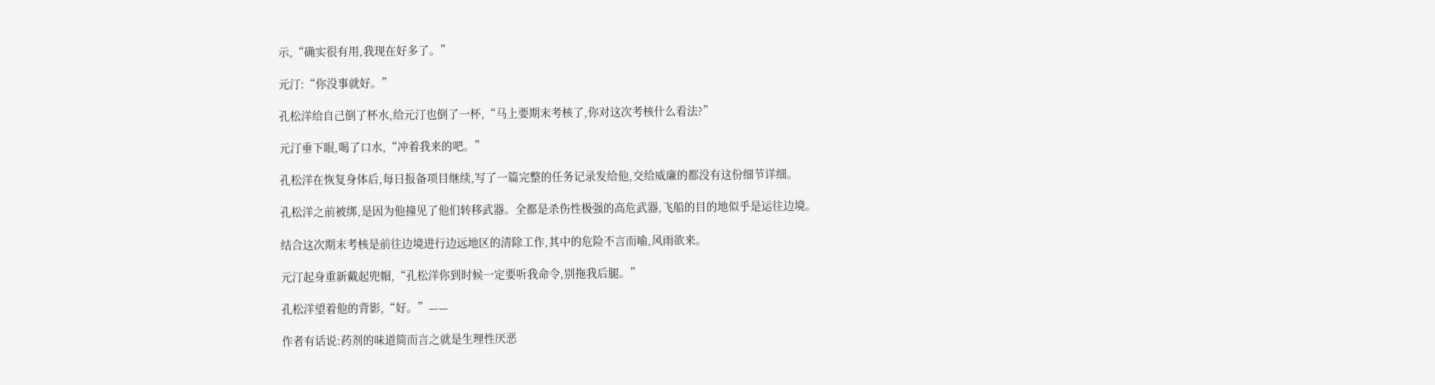示,“确实很有用,我现在好多了。”

元汀:“你没事就好。”

孔松洋给自己倒了杯水,给元汀也倒了一杯,“马上要期末考核了,你对这次考核什么看法?”

元汀垂下眼,喝了口水,“冲着我来的吧。”

孔松洋在恢复身体后,每日报备项目继续,写了一篇完整的任务记录发给他,交给威廉的都没有这份细节详细。

孔松洋之前被绑,是因为他撞见了他们转移武器。全都是杀伤性极强的高危武器,飞船的目的地似乎是运往边境。

结合这次期末考核是前往边境进行边远地区的清除工作,其中的危险不言而喻,风雨欲来。

元汀起身重新戴起兜帽,“孔松洋你到时候一定要听我命令,别拖我后腿。”

孔松洋望着他的背影,“好。”——

作者有话说:药剂的味道简而言之就是生理性厌恶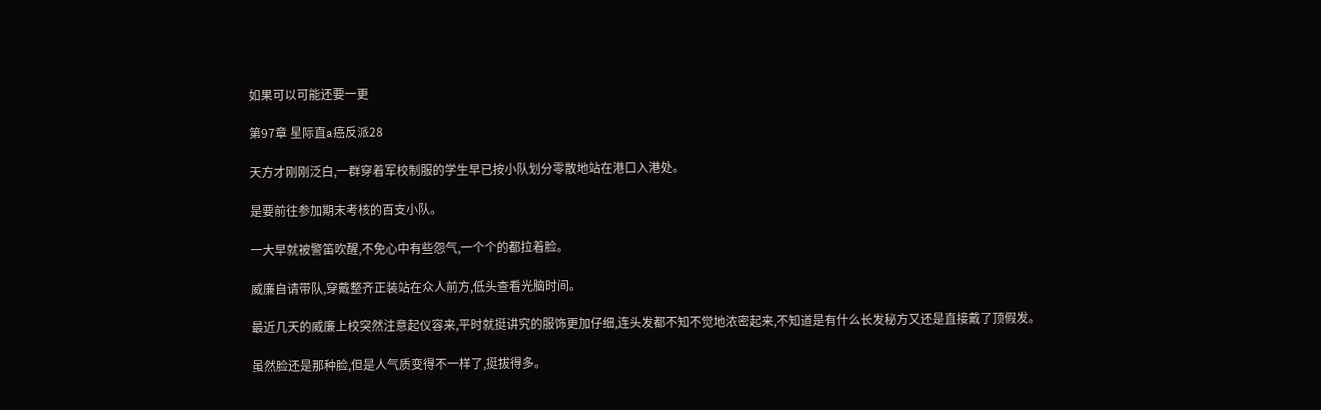如果可以可能还要一更

第97章 星际直a癌反派28

天方才刚刚泛白,一群穿着军校制服的学生早已按小队划分零散地站在港口入港处。

是要前往参加期末考核的百支小队。

一大早就被警笛吹醒,不免心中有些怨气,一个个的都拉着脸。

威廉自请带队,穿戴整齐正装站在众人前方,低头查看光脑时间。

最近几天的威廉上校突然注意起仪容来,平时就挺讲究的服饰更加仔细,连头发都不知不觉地浓密起来,不知道是有什么长发秘方又还是直接戴了顶假发。

虽然脸还是那种脸,但是人气质变得不一样了,挺拔得多。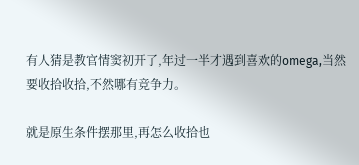有人猜是教官情窦初开了,年过一半才遇到喜欢的omega,当然要收拾收拾,不然哪有竞争力。

就是原生条件摆那里,再怎么收拾也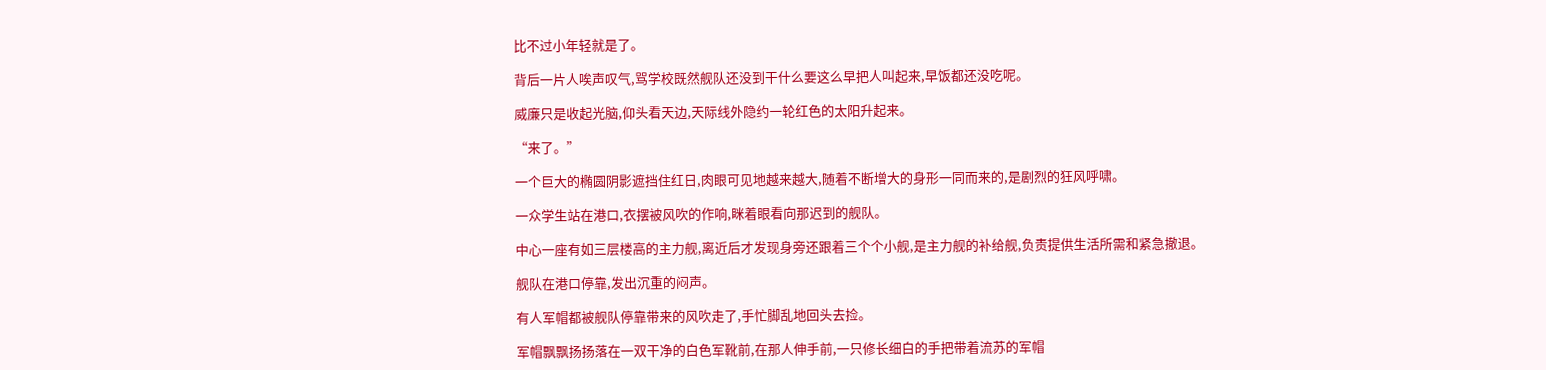比不过小年轻就是了。

背后一片人唉声叹气,骂学校既然舰队还没到干什么要这么早把人叫起来,早饭都还没吃呢。

威廉只是收起光脑,仰头看天边,天际线外隐约一轮红色的太阳升起来。

“来了。”

一个巨大的椭圆阴影遮挡住红日,肉眼可见地越来越大,随着不断增大的身形一同而来的,是剧烈的狂风呼啸。

一众学生站在港口,衣摆被风吹的作响,眯着眼看向那迟到的舰队。

中心一座有如三层楼高的主力舰,离近后才发现身旁还跟着三个个小舰,是主力舰的补给舰,负责提供生活所需和紧急撤退。

舰队在港口停靠,发出沉重的闷声。

有人军帽都被舰队停靠带来的风吹走了,手忙脚乱地回头去捡。

军帽飘飘扬扬落在一双干净的白色军靴前,在那人伸手前,一只修长细白的手把带着流苏的军帽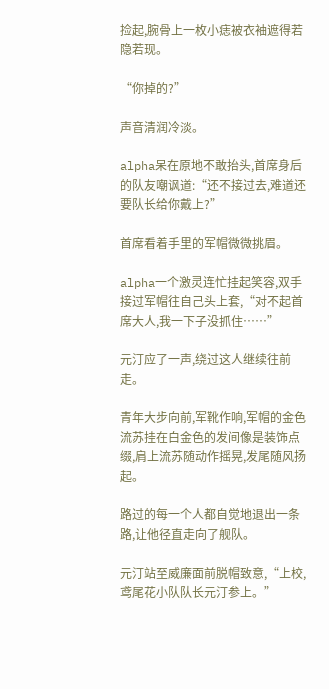捡起,腕骨上一枚小痣被衣袖遮得若隐若现。

“你掉的?”

声音清润冷淡。

alpha呆在原地不敢抬头,首席身后的队友嘲讽道:“还不接过去,难道还要队长给你戴上?”

首席看着手里的军帽微微挑眉。

alpha一个激灵连忙挂起笑容,双手接过军帽往自己头上套,“对不起首席大人,我一下子没抓住……”

元汀应了一声,绕过这人继续往前走。

青年大步向前,军靴作响,军帽的金色流苏挂在白金色的发间像是装饰点缀,肩上流苏随动作摇晃,发尾随风扬起。

路过的每一个人都自觉地退出一条路,让他径直走向了舰队。

元汀站至威廉面前脱帽致意,“上校,鸢尾花小队队长元汀参上。”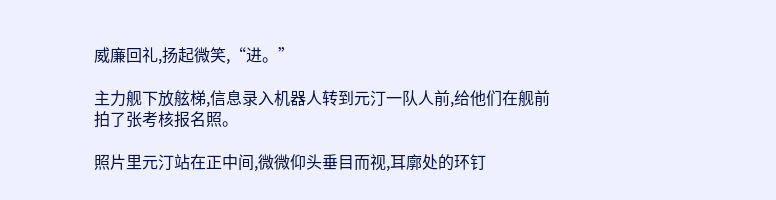威廉回礼,扬起微笑,“进。”

主力舰下放舷梯,信息录入机器人转到元汀一队人前,给他们在舰前拍了张考核报名照。

照片里元汀站在正中间,微微仰头垂目而视,耳廓处的环钉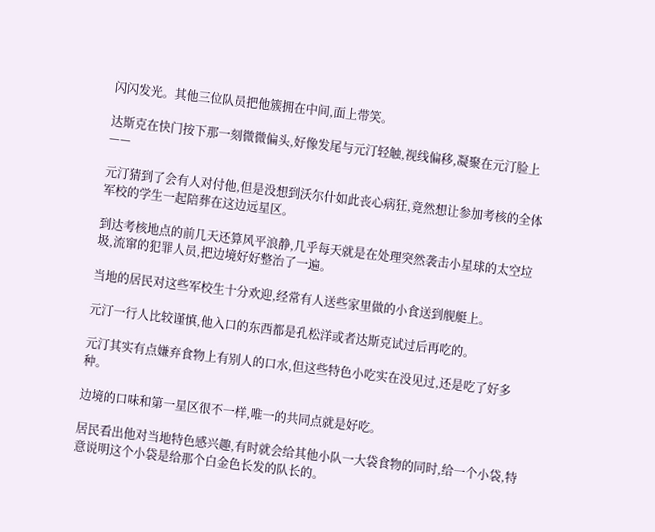闪闪发光。其他三位队员把他簇拥在中间,面上带笑。

达斯克在快门按下那一刻微微偏头,好像发尾与元汀轻触,视线偏移,凝聚在元汀脸上——

元汀猜到了会有人对付他,但是没想到沃尔什如此丧心病狂,竟然想让参加考核的全体军校的学生一起陪葬在这边远星区。

到达考核地点的前几天还算风平浪静,几乎每天就是在处理突然袭击小星球的太空垃圾,流窜的犯罪人员,把边境好好整治了一遍。

当地的居民对这些军校生十分欢迎,经常有人送些家里做的小食送到舰艇上。

元汀一行人比较谨慎,他入口的东西都是孔松洋或者达斯克试过后再吃的。

元汀其实有点嫌弃食物上有别人的口水,但这些特色小吃实在没见过,还是吃了好多种。

边境的口味和第一星区很不一样,唯一的共同点就是好吃。

居民看出他对当地特色感兴趣,有时就会给其他小队一大袋食物的同时,给一个小袋,特意说明这个小袋是给那个白金色长发的队长的。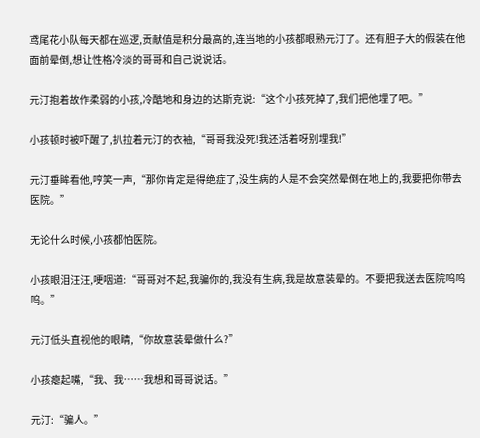鸢尾花小队每天都在巡逻,贡献值是积分最高的,连当地的小孩都眼熟元汀了。还有胆子大的假装在他面前晕倒,想让性格冷淡的哥哥和自己说说话。

元汀抱着故作柔弱的小孩,冷酷地和身边的达斯克说:“这个小孩死掉了,我们把他埋了吧。”

小孩顿时被吓醒了,扒拉着元汀的衣袖,“哥哥我没死!我还活着呀别埋我!”

元汀垂眸看他,哼笑一声,“那你肯定是得绝症了,没生病的人是不会突然晕倒在地上的,我要把你带去医院。”

无论什么时候,小孩都怕医院。

小孩眼泪汪汪,哽咽道:“哥哥对不起,我骗你的,我没有生病,我是故意装晕的。不要把我送去医院呜呜呜。”

元汀低头直视他的眼睛,“你故意装晕做什么?”

小孩瘪起嘴,“我、我……我想和哥哥说话。”

元汀:“骗人。”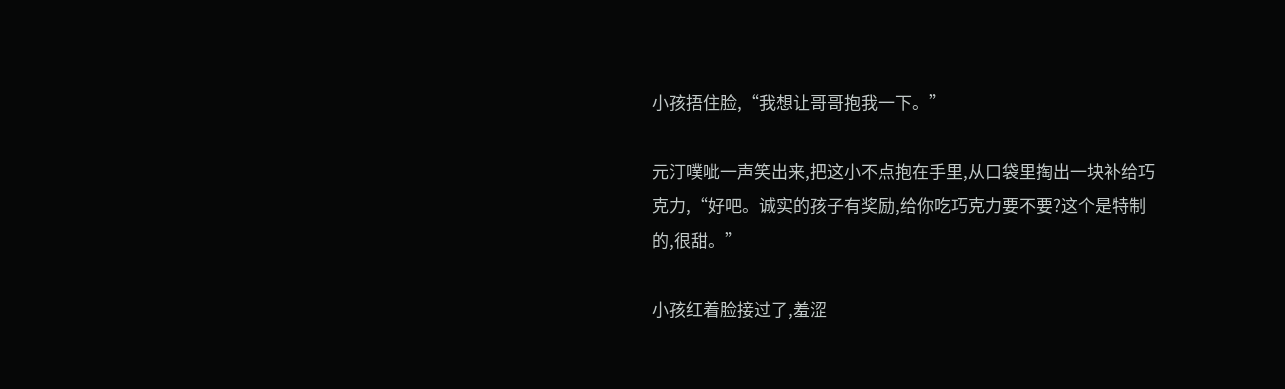小孩捂住脸,“我想让哥哥抱我一下。”

元汀噗呲一声笑出来,把这小不点抱在手里,从口袋里掏出一块补给巧克力,“好吧。诚实的孩子有奖励,给你吃巧克力要不要?这个是特制的,很甜。”

小孩红着脸接过了,羞涩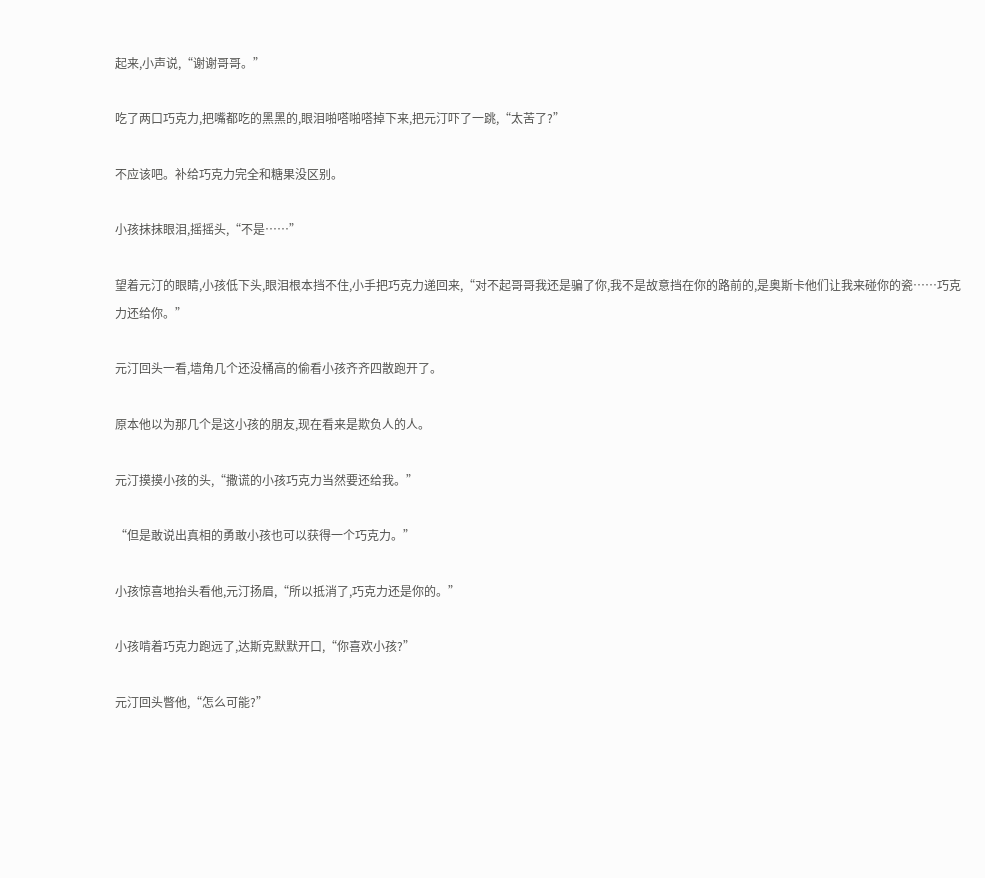起来,小声说,“谢谢哥哥。”

吃了两口巧克力,把嘴都吃的黑黑的,眼泪啪嗒啪嗒掉下来,把元汀吓了一跳,“太苦了?”

不应该吧。补给巧克力完全和糖果没区别。

小孩抹抹眼泪,摇摇头,“不是……”

望着元汀的眼睛,小孩低下头,眼泪根本挡不住,小手把巧克力递回来,“对不起哥哥我还是骗了你,我不是故意挡在你的路前的,是奥斯卡他们让我来碰你的瓷……巧克力还给你。”

元汀回头一看,墙角几个还没桶高的偷看小孩齐齐四散跑开了。

原本他以为那几个是这小孩的朋友,现在看来是欺负人的人。

元汀摸摸小孩的头,“撒谎的小孩巧克力当然要还给我。”

“但是敢说出真相的勇敢小孩也可以获得一个巧克力。”

小孩惊喜地抬头看他,元汀扬眉,“所以抵消了,巧克力还是你的。”

小孩啃着巧克力跑远了,达斯克默默开口,“你喜欢小孩?”

元汀回头瞥他,“怎么可能?”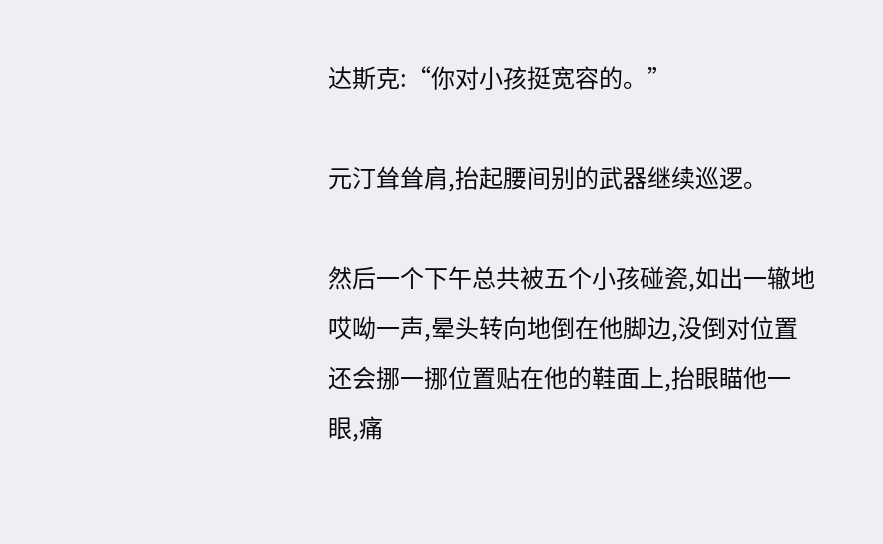达斯克:“你对小孩挺宽容的。”

元汀耸耸肩,抬起腰间别的武器继续巡逻。

然后一个下午总共被五个小孩碰瓷,如出一辙地哎呦一声,晕头转向地倒在他脚边,没倒对位置还会挪一挪位置贴在他的鞋面上,抬眼瞄他一眼,痛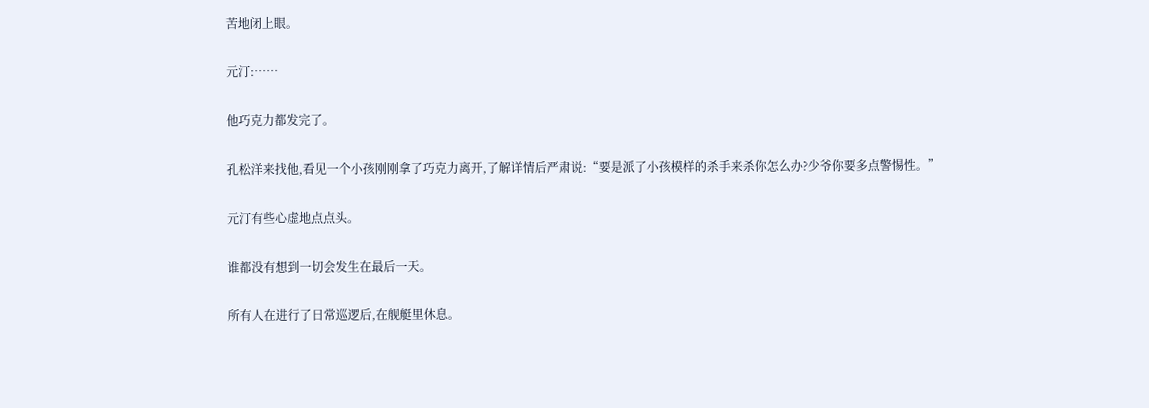苦地闭上眼。

元汀:……

他巧克力都发完了。

孔松洋来找他,看见一个小孩刚刚拿了巧克力离开,了解详情后严肃说:“要是派了小孩模样的杀手来杀你怎么办?少爷你要多点警惕性。”

元汀有些心虚地点点头。

谁都没有想到一切会发生在最后一天。

所有人在进行了日常巡逻后,在舰艇里休息。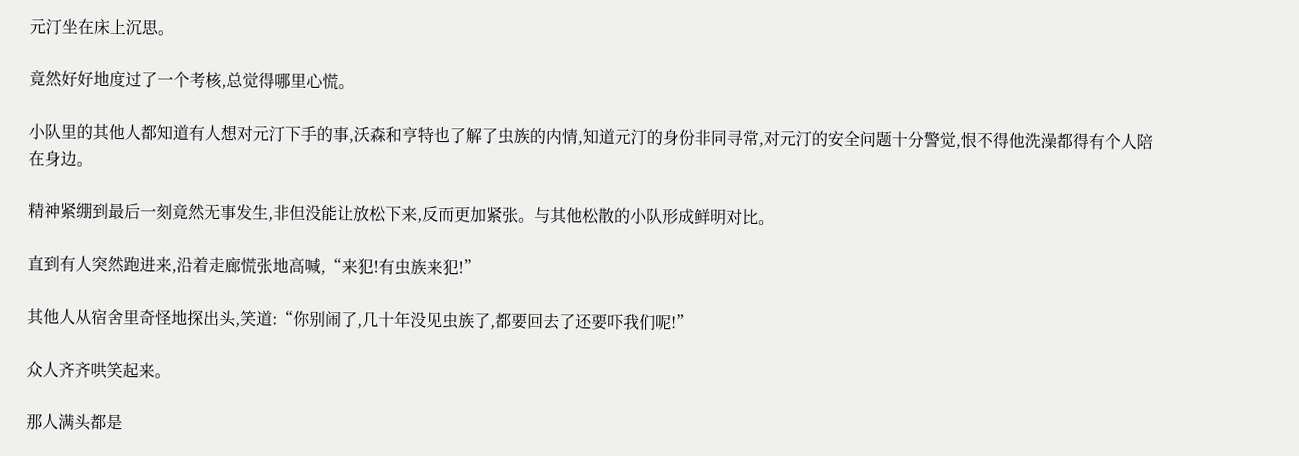元汀坐在床上沉思。

竟然好好地度过了一个考核,总觉得哪里心慌。

小队里的其他人都知道有人想对元汀下手的事,沃森和亨特也了解了虫族的内情,知道元汀的身份非同寻常,对元汀的安全问题十分警觉,恨不得他洗澡都得有个人陪在身边。

精神紧绷到最后一刻竟然无事发生,非但没能让放松下来,反而更加紧张。与其他松散的小队形成鲜明对比。

直到有人突然跑进来,沿着走廊慌张地高喊,“来犯!有虫族来犯!”

其他人从宿舍里奇怪地探出头,笑道:“你别闹了,几十年没见虫族了,都要回去了还要吓我们呢!”

众人齐齐哄笑起来。

那人满头都是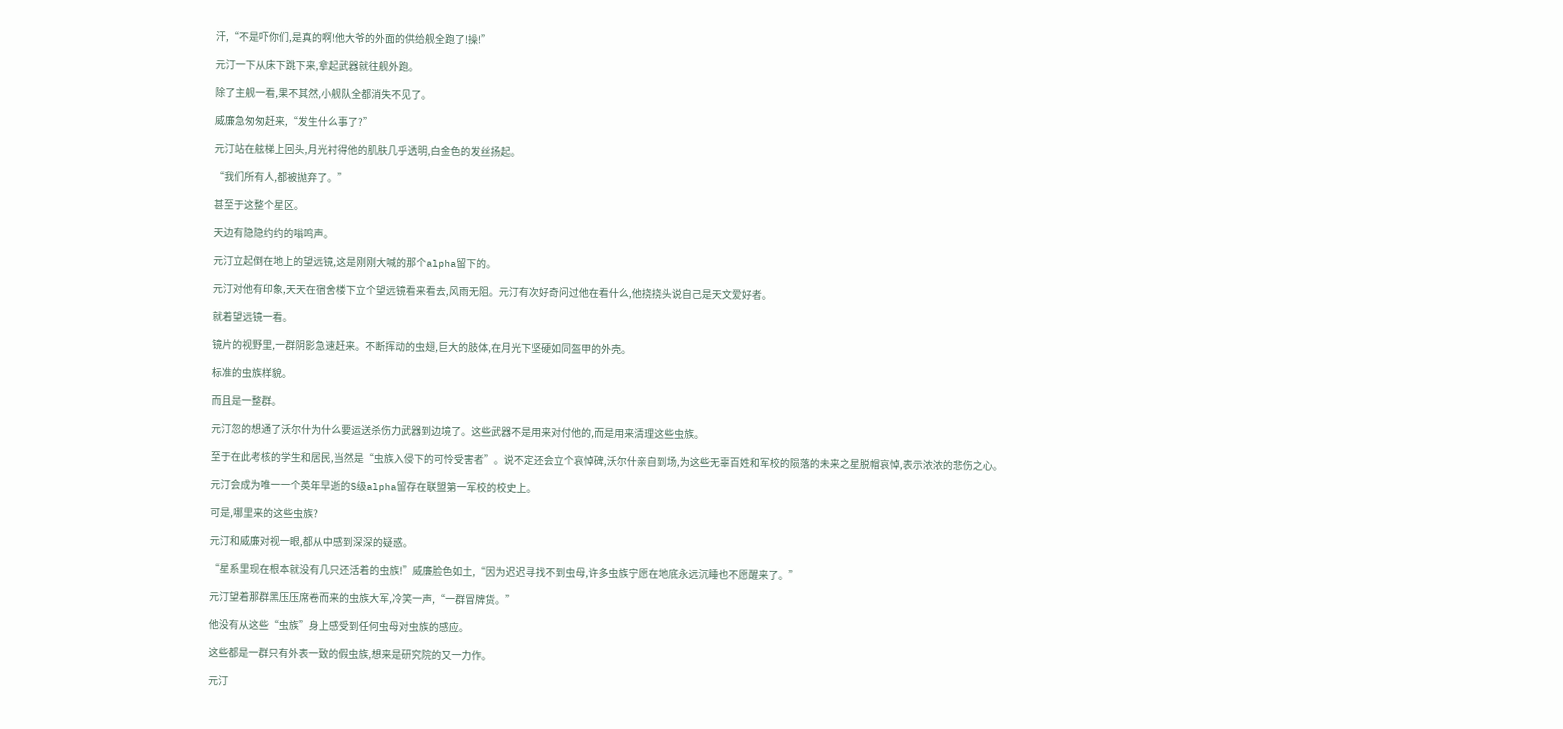汗,“不是吓你们,是真的啊!他大爷的外面的供给舰全跑了!操!”

元汀一下从床下跳下来,拿起武器就往舰外跑。

除了主舰一看,果不其然,小舰队全都消失不见了。

威廉急匆匆赶来,“发生什么事了?”

元汀站在舷梯上回头,月光衬得他的肌肤几乎透明,白金色的发丝扬起。

“我们所有人,都被抛弃了。”

甚至于这整个星区。

天边有隐隐约约的嗡鸣声。

元汀立起倒在地上的望远镜,这是刚刚大喊的那个alpha留下的。

元汀对他有印象,天天在宿舍楼下立个望远镜看来看去,风雨无阻。元汀有次好奇问过他在看什么,他挠挠头说自己是天文爱好者。

就着望远镜一看。

镜片的视野里,一群阴影急速赶来。不断挥动的虫翅,巨大的肢体,在月光下坚硬如同盔甲的外壳。

标准的虫族样貌。

而且是一整群。

元汀忽的想通了沃尔什为什么要运送杀伤力武器到边境了。这些武器不是用来对付他的,而是用来清理这些虫族。

至于在此考核的学生和居民,当然是“虫族入侵下的可怜受害者”。说不定还会立个哀悼碑,沃尔什亲自到场,为这些无辜百姓和军校的陨落的未来之星脱帽哀悼,表示浓浓的悲伤之心。

元汀会成为唯一一个英年早逝的S级alpha留存在联盟第一军校的校史上。

可是,哪里来的这些虫族?

元汀和威廉对视一眼,都从中感到深深的疑惑。

“星系里现在根本就没有几只还活着的虫族!”威廉脸色如土,“因为迟迟寻找不到虫母,许多虫族宁愿在地底永远沉睡也不愿醒来了。”

元汀望着那群黑压压席卷而来的虫族大军,冷笑一声,“一群冒牌货。”

他没有从这些“虫族”身上感受到任何虫母对虫族的感应。

这些都是一群只有外表一致的假虫族,想来是研究院的又一力作。

元汀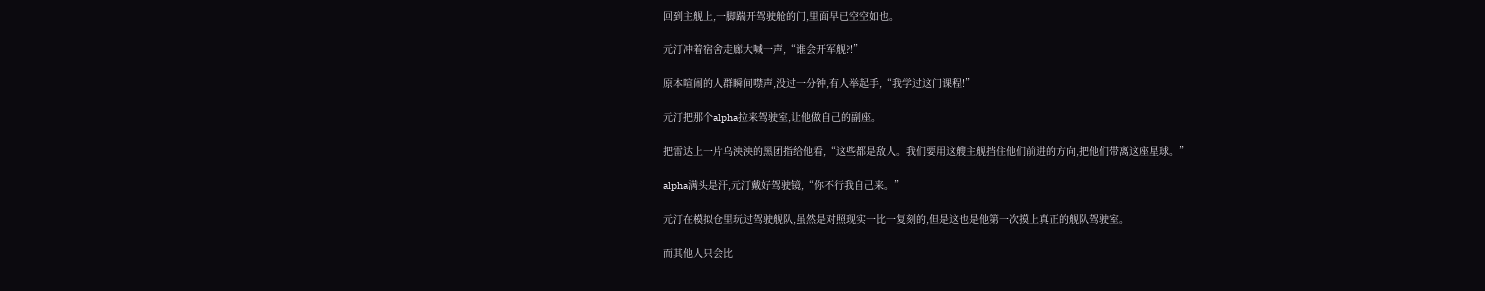回到主舰上,一脚踹开驾驶舱的门,里面早已空空如也。

元汀冲着宿舍走廊大喊一声,“谁会开军舰?!”

原本喧闹的人群瞬间噤声,没过一分钟,有人举起手,“我学过这门课程!”

元汀把那个alpha拉来驾驶室,让他做自己的副座。

把雷达上一片乌泱泱的黑团指给他看,“这些都是敌人。我们要用这艘主舰挡住他们前进的方向,把他们带离这座星球。”

alpha满头是汗,元汀戴好驾驶镜,“你不行我自己来。”

元汀在模拟仓里玩过驾驶舰队,虽然是对照现实一比一复刻的,但是这也是他第一次摸上真正的舰队驾驶室。

而其他人只会比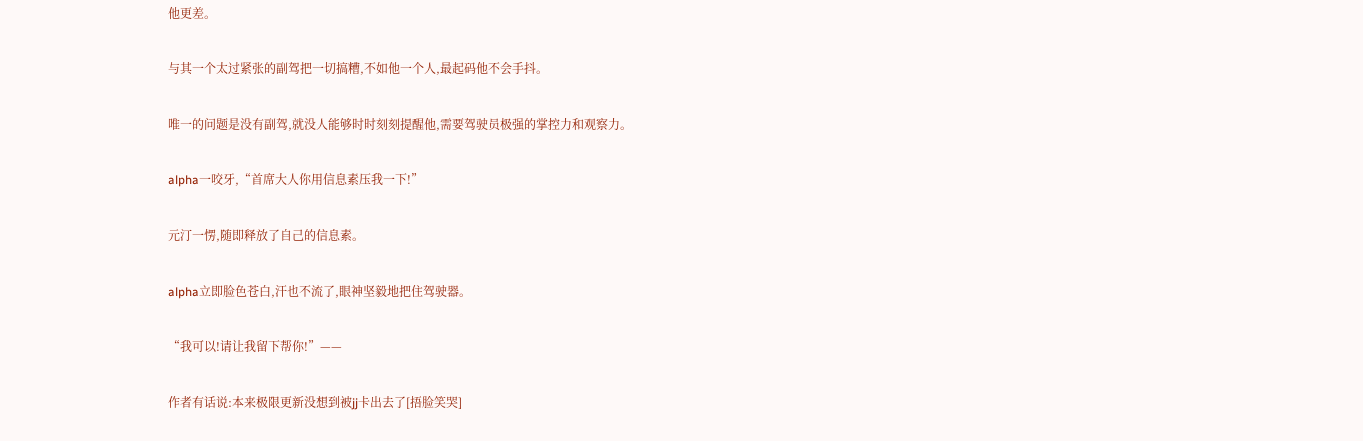他更差。

与其一个太过紧张的副驾把一切搞糟,不如他一个人,最起码他不会手抖。

唯一的问题是没有副驾,就没人能够时时刻刻提醒他,需要驾驶员极强的掌控力和观察力。

alpha一咬牙,“首席大人你用信息素压我一下!”

元汀一愣,随即释放了自己的信息素。

alpha立即脸色苍白,汗也不流了,眼神坚毅地把住驾驶器。

“我可以!请让我留下帮你!”——

作者有话说:本来极限更新没想到被jj卡出去了[捂脸笑哭]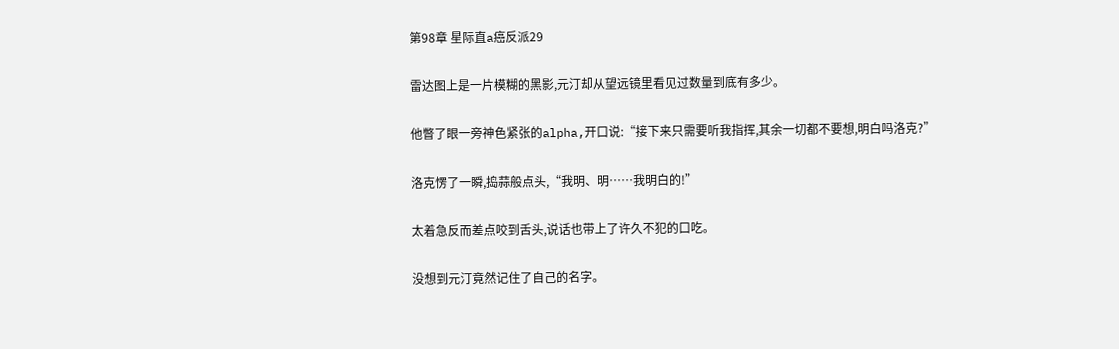第98章 星际直a癌反派29

雷达图上是一片模糊的黑影,元汀却从望远镜里看见过数量到底有多少。

他瞥了眼一旁神色紧张的alpha,开口说:“接下来只需要听我指挥,其余一切都不要想,明白吗洛克?”

洛克愣了一瞬,捣蒜般点头,“我明、明……我明白的!”

太着急反而差点咬到舌头,说话也带上了许久不犯的口吃。

没想到元汀竟然记住了自己的名字。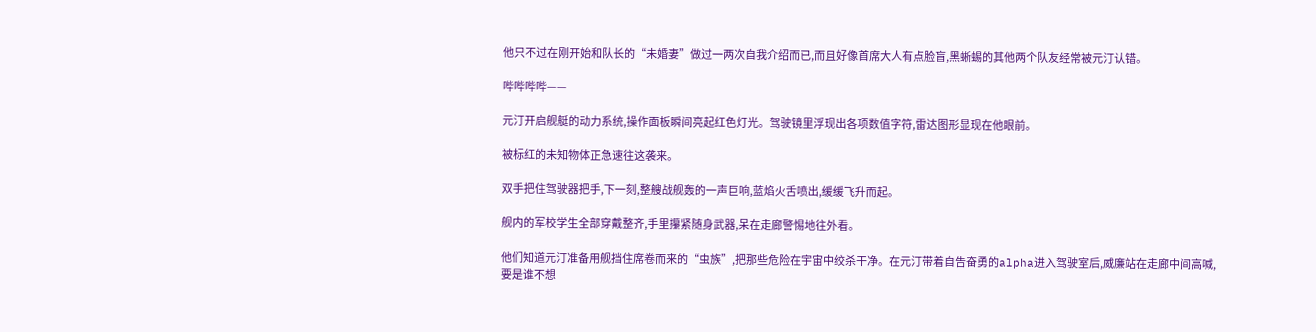他只不过在刚开始和队长的“未婚妻”做过一两次自我介绍而已,而且好像首席大人有点脸盲,黑蜥蜴的其他两个队友经常被元汀认错。

哔哔哔哔——

元汀开启舰艇的动力系统,操作面板瞬间亮起红色灯光。驾驶镜里浮现出各项数值字符,雷达图形显现在他眼前。

被标红的未知物体正急速往这袭来。

双手把住驾驶器把手,下一刻,整艘战舰轰的一声巨响,蓝焰火舌喷出,缓缓飞升而起。

舰内的军校学生全部穿戴整齐,手里攥紧随身武器,呆在走廊警惕地往外看。

他们知道元汀准备用舰挡住席卷而来的“虫族”,把那些危险在宇宙中绞杀干净。在元汀带着自告奋勇的alpha进入驾驶室后,威廉站在走廊中间高喊,要是谁不想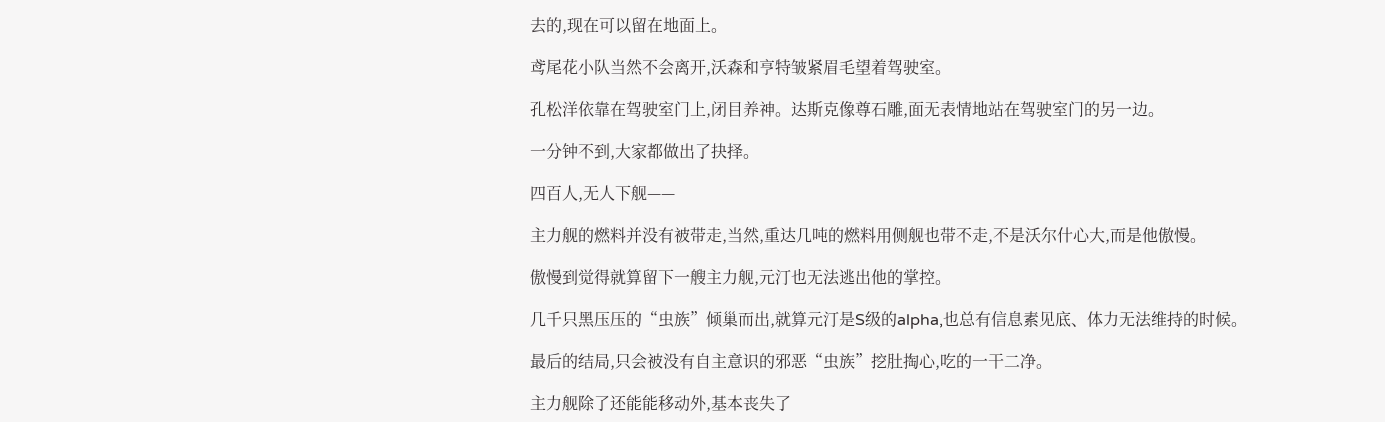去的,现在可以留在地面上。

鸢尾花小队当然不会离开,沃森和亨特皱紧眉毛望着驾驶室。

孔松洋依靠在驾驶室门上,闭目养神。达斯克像尊石雕,面无表情地站在驾驶室门的另一边。

一分钟不到,大家都做出了抉择。

四百人,无人下舰——

主力舰的燃料并没有被带走,当然,重达几吨的燃料用侧舰也带不走,不是沃尔什心大,而是他傲慢。

傲慢到觉得就算留下一艘主力舰,元汀也无法逃出他的掌控。

几千只黑压压的“虫族”倾巢而出,就算元汀是S级的alpha,也总有信息素见底、体力无法维持的时候。

最后的结局,只会被没有自主意识的邪恶“虫族”挖肚掏心,吃的一干二净。

主力舰除了还能能移动外,基本丧失了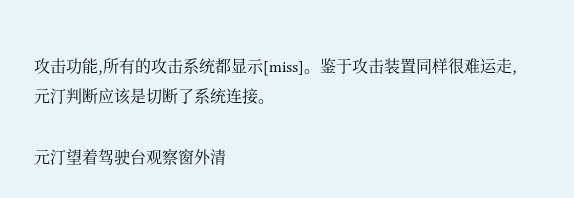攻击功能,所有的攻击系统都显示[miss]。鉴于攻击装置同样很难运走,元汀判断应该是切断了系统连接。

元汀望着驾驶台观察窗外清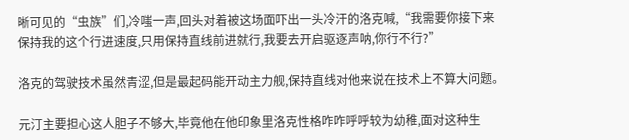晰可见的“虫族”们,冷嗤一声,回头对着被这场面吓出一头冷汗的洛克喊,“我需要你接下来保持我的这个行进速度,只用保持直线前进就行,我要去开启驱逐声呐,你行不行?”

洛克的驾驶技术虽然青涩,但是最起码能开动主力舰,保持直线对他来说在技术上不算大问题。

元汀主要担心这人胆子不够大,毕竟他在他印象里洛克性格咋咋呼呼较为幼稚,面对这种生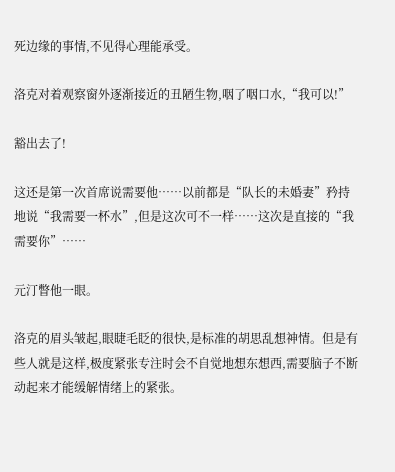死边缘的事情,不见得心理能承受。

洛克对着观察窗外逐渐接近的丑陋生物,咽了咽口水,“我可以!”

豁出去了!

这还是第一次首席说需要他……以前都是“队长的未婚妻”矜持地说“我需要一杯水”,但是这次可不一样……这次是直接的“我需要你”……

元汀瞥他一眼。

洛克的眉头皱起,眼睫毛眨的很快,是标准的胡思乱想神情。但是有些人就是这样,极度紧张专注时会不自觉地想东想西,需要脑子不断动起来才能缓解情绪上的紧张。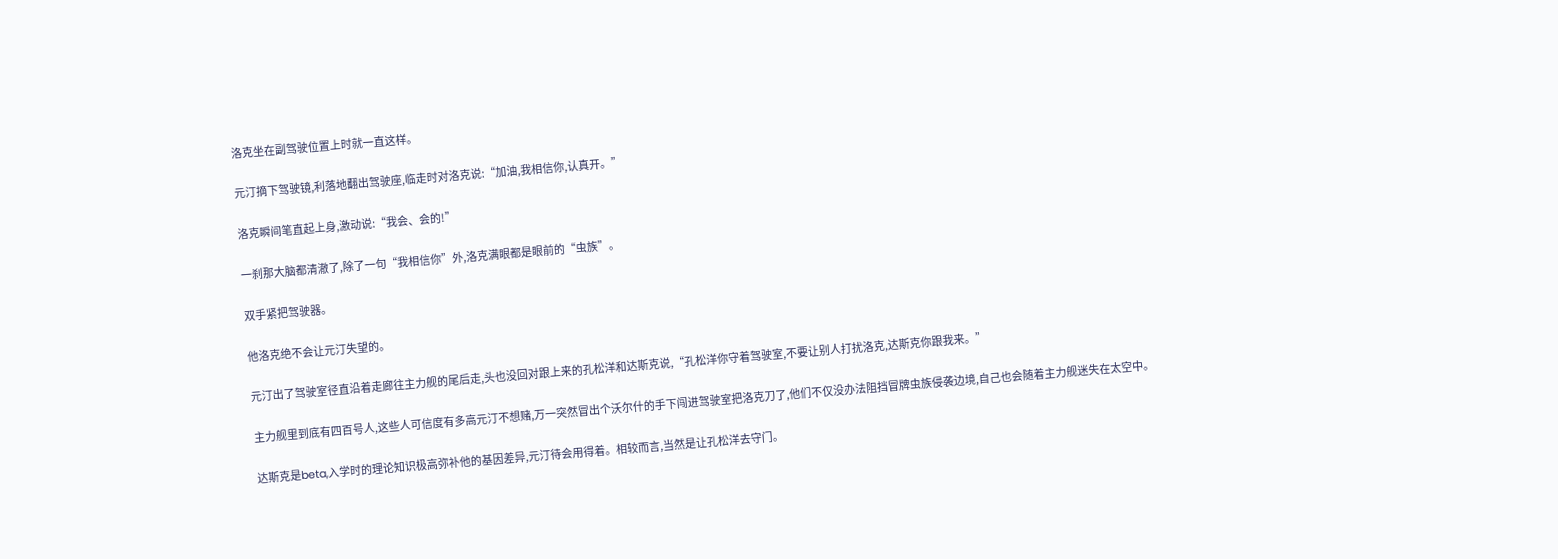洛克坐在副驾驶位置上时就一直这样。

元汀摘下驾驶镜,利落地翻出驾驶座,临走时对洛克说:“加油,我相信你,认真开。”

洛克瞬间笔直起上身,激动说:“我会、会的!”

一刹那大脑都清澈了,除了一句“我相信你”外,洛克满眼都是眼前的“虫族”。

双手紧把驾驶器。

他洛克绝不会让元汀失望的。

元汀出了驾驶室径直沿着走廊往主力舰的尾后走,头也没回对跟上来的孔松洋和达斯克说,“孔松洋你守着驾驶室,不要让别人打扰洛克,达斯克你跟我来。”

主力舰里到底有四百号人,这些人可信度有多高元汀不想赌,万一突然冒出个沃尔什的手下闯进驾驶室把洛克刀了,他们不仅没办法阻挡冒牌虫族侵袭边境,自己也会随着主力舰迷失在太空中。

达斯克是beta,入学时的理论知识极高弥补他的基因差异,元汀待会用得着。相较而言,当然是让孔松洋去守门。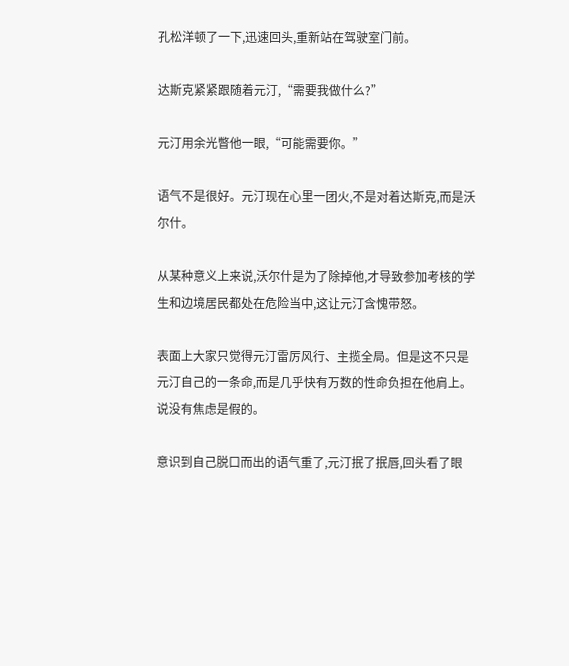孔松洋顿了一下,迅速回头,重新站在驾驶室门前。

达斯克紧紧跟随着元汀,“需要我做什么?”

元汀用余光瞥他一眼,“可能需要你。”

语气不是很好。元汀现在心里一团火,不是对着达斯克,而是沃尔什。

从某种意义上来说,沃尔什是为了除掉他,才导致参加考核的学生和边境居民都处在危险当中,这让元汀含愧带怒。

表面上大家只觉得元汀雷厉风行、主揽全局。但是这不只是元汀自己的一条命,而是几乎快有万数的性命负担在他肩上。说没有焦虑是假的。

意识到自己脱口而出的语气重了,元汀抿了抿唇,回头看了眼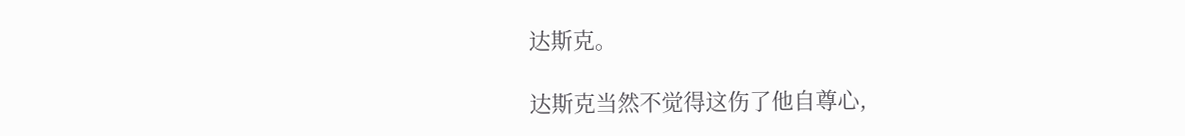达斯克。

达斯克当然不觉得这伤了他自尊心,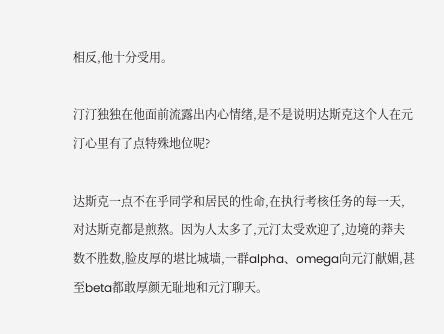相反,他十分受用。

汀汀独独在他面前流露出内心情绪,是不是说明达斯克这个人在元汀心里有了点特殊地位呢?

达斯克一点不在乎同学和居民的性命,在执行考核任务的每一天,对达斯克都是煎熬。因为人太多了,元汀太受欢迎了,边境的莽夫数不胜数,脸皮厚的堪比城墙,一群alpha、omega向元汀献媚,甚至beta都敢厚颜无耻地和元汀聊天。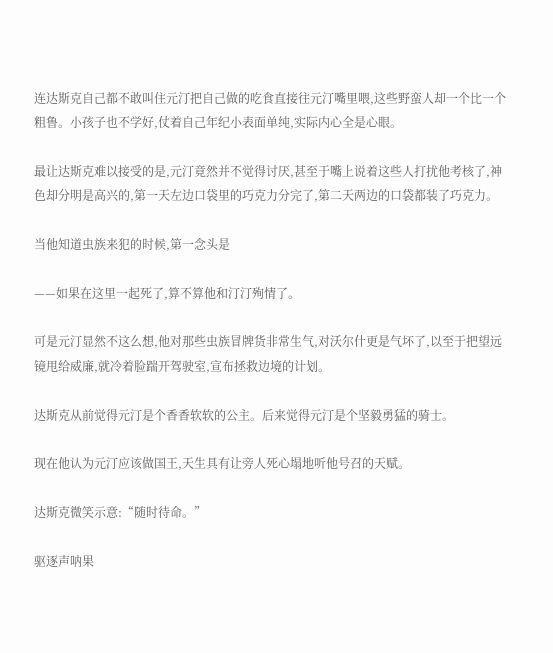连达斯克自己都不敢叫住元汀把自己做的吃食直接往元汀嘴里喂,这些野蛮人却一个比一个粗鲁。小孩子也不学好,仗着自己年纪小表面单纯,实际内心全是心眼。

最让达斯克难以接受的是,元汀竟然并不觉得讨厌,甚至于嘴上说着这些人打扰他考核了,神色却分明是高兴的,第一天左边口袋里的巧克力分完了,第二天两边的口袋都装了巧克力。

当他知道虫族来犯的时候,第一念头是

——如果在这里一起死了,算不算他和汀汀殉情了。

可是元汀显然不这么想,他对那些虫族冒牌货非常生气,对沃尔什更是气坏了,以至于把望远镜甩给威廉,就冷着脸踹开驾驶室,宣布拯救边境的计划。

达斯克从前觉得元汀是个香香软软的公主。后来觉得元汀是个坚毅勇猛的骑士。

现在他认为元汀应该做国王,天生具有让旁人死心塌地听他号召的天赋。

达斯克微笑示意:“随时待命。”

驱逐声呐果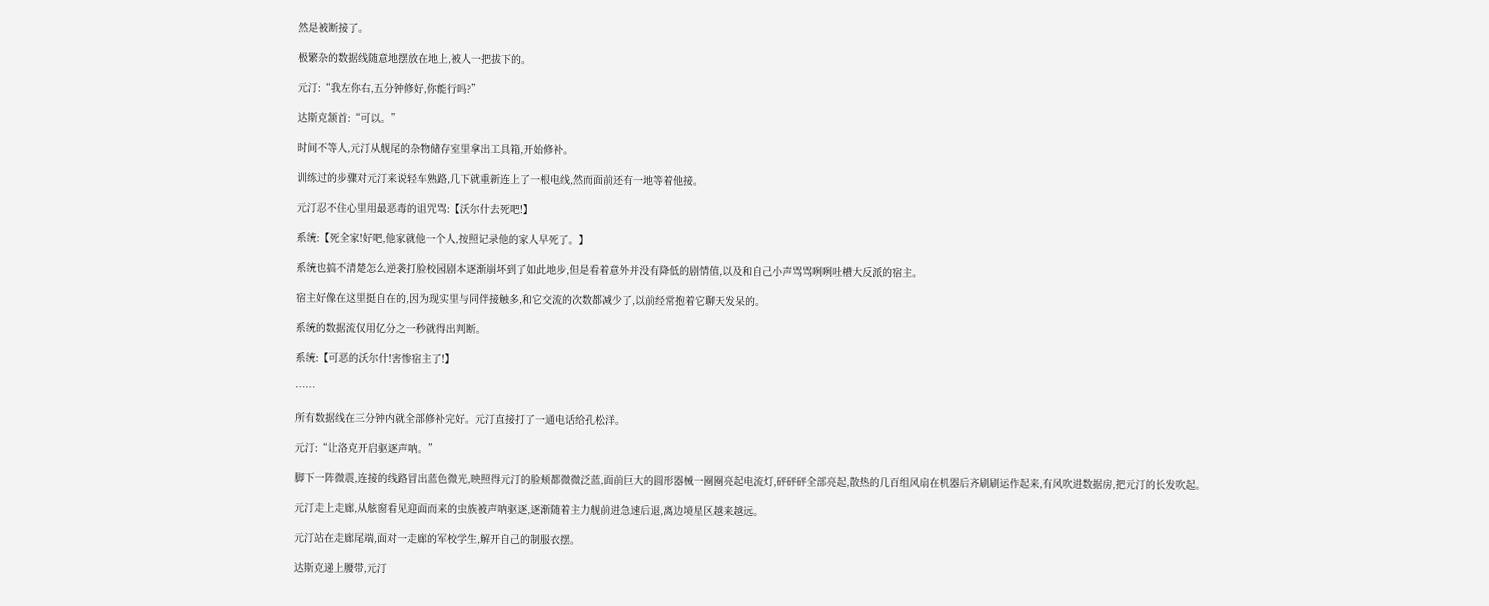然是被断接了。

极繁杂的数据线随意地摆放在地上,被人一把拔下的。

元汀:“我左你右,五分钟修好,你能行吗?”

达斯克颔首:“可以。”

时间不等人,元汀从舰尾的杂物储存室里拿出工具箱,开始修补。

训练过的步骤对元汀来说轻车熟路,几下就重新连上了一根电线,然而面前还有一地等着他接。

元汀忍不住心里用最恶毒的诅咒骂:【沃尔什去死吧!】

系统:【死全家!好吧,他家就他一个人,按照记录他的家人早死了。】

系统也搞不清楚怎么逆袭打脸校园剧本逐渐崩坏到了如此地步,但是看着意外并没有降低的剧情值,以及和自己小声骂骂咧咧吐槽大反派的宿主。

宿主好像在这里挺自在的,因为现实里与同伴接触多,和它交流的次数都减少了,以前经常抱着它聊天发呆的。

系统的数据流仅用亿分之一秒就得出判断。

系统:【可恶的沃尔什!害惨宿主了!】

……

所有数据线在三分钟内就全部修补完好。元汀直接打了一通电话给孔松洋。

元汀:“让洛克开启驱逐声呐。”

脚下一阵微震,连接的线路冒出蓝色微光,映照得元汀的脸颊都微微泛蓝,面前巨大的圆形器械一圈圈亮起电流灯,砰砰砰全部亮起,散热的几百组风扇在机器后齐刷刷运作起来,有风吹进数据房,把元汀的长发吹起。

元汀走上走廊,从舷窗看见迎面而来的虫族被声呐驱逐,逐渐随着主力舰前进急速后退,离边境星区越来越远。

元汀站在走廊尾端,面对一走廊的军校学生,解开自己的制服衣摆。

达斯克递上腰带,元汀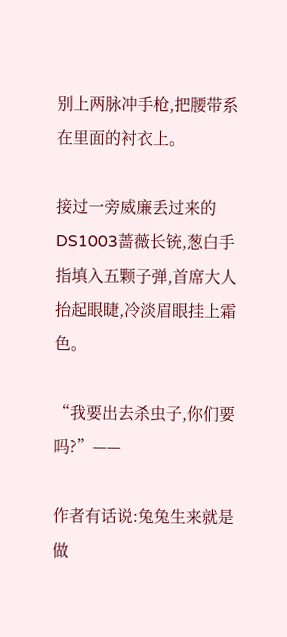别上两脉冲手枪,把腰带系在里面的衬衣上。

接过一旁威廉丢过来的DS1003蔷薇长铳,葱白手指填入五颗子弹,首席大人抬起眼睫,冷淡眉眼挂上霜色。

“我要出去杀虫子,你们要吗?”——

作者有话说:兔兔生来就是做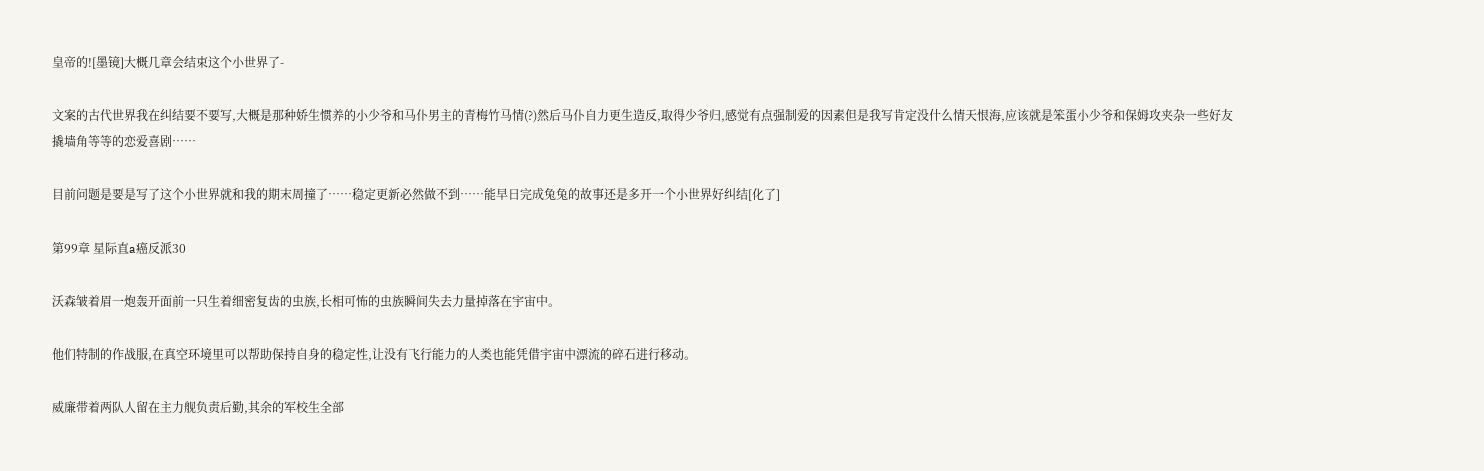皇帝的![墨镜]大概几章会结束这个小世界了-

文案的古代世界我在纠结要不要写,大概是那种娇生惯养的小少爷和马仆男主的青梅竹马情(?)然后马仆自力更生造反,取得少爷归,感觉有点强制爱的因素但是我写肯定没什么情天恨海,应该就是笨蛋小少爷和保姆攻夹杂一些好友撬墙角等等的恋爱喜剧……

目前问题是要是写了这个小世界就和我的期末周撞了……稳定更新必然做不到……能早日完成兔兔的故事还是多开一个小世界好纠结[化了]

第99章 星际直a癌反派30

沃森皱着眉一炮轰开面前一只生着细密复齿的虫族,长相可怖的虫族瞬间失去力量掉落在宇宙中。

他们特制的作战服,在真空环境里可以帮助保持自身的稳定性,让没有飞行能力的人类也能凭借宇宙中漂流的碎石进行移动。

威廉带着两队人留在主力舰负责后勤,其余的军校生全部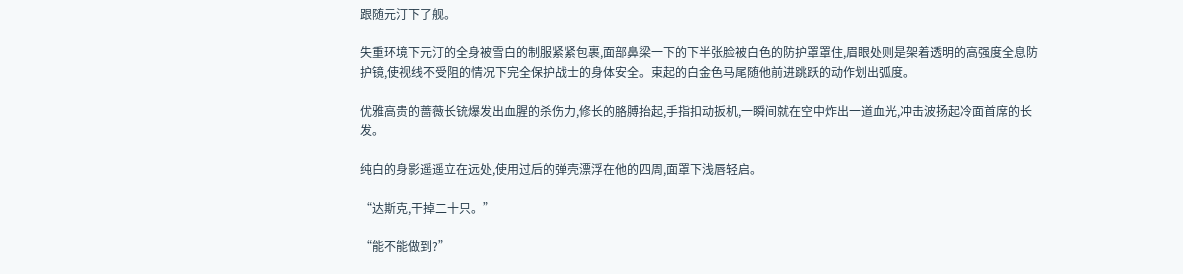跟随元汀下了舰。

失重环境下元汀的全身被雪白的制服紧紧包裹,面部鼻梁一下的下半张脸被白色的防护罩罩住,眉眼处则是架着透明的高强度全息防护镜,使视线不受阻的情况下完全保护战士的身体安全。束起的白金色马尾随他前进跳跃的动作划出弧度。

优雅高贵的蔷薇长铳爆发出血腥的杀伤力,修长的胳膊抬起,手指扣动扳机,一瞬间就在空中炸出一道血光,冲击波扬起冷面首席的长发。

纯白的身影遥遥立在远处,使用过后的弹壳漂浮在他的四周,面罩下浅唇轻启。

“达斯克,干掉二十只。”

“能不能做到?”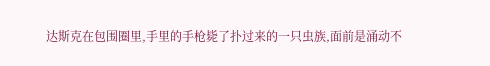达斯克在包围圈里,手里的手枪毙了扑过来的一只虫族,面前是涌动不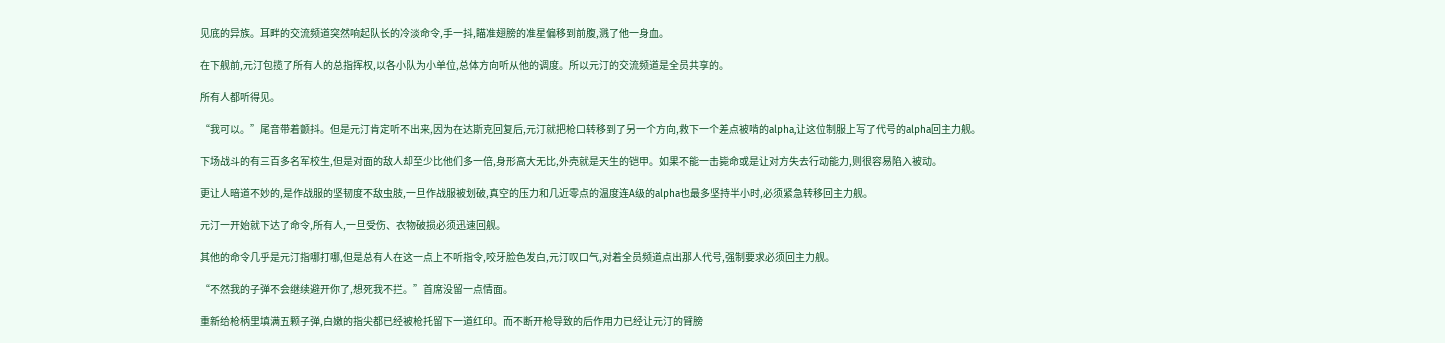见底的异族。耳畔的交流频道突然响起队长的冷淡命令,手一抖,瞄准翅膀的准星偏移到前腹,溅了他一身血。

在下舰前,元汀包揽了所有人的总指挥权,以各小队为小单位,总体方向听从他的调度。所以元汀的交流频道是全员共享的。

所有人都听得见。

“我可以。”尾音带着颤抖。但是元汀肯定听不出来,因为在达斯克回复后,元汀就把枪口转移到了另一个方向,救下一个差点被啃的alpha,让这位制服上写了代号的alpha回主力舰。

下场战斗的有三百多名军校生,但是对面的敌人却至少比他们多一倍,身形高大无比,外壳就是天生的铠甲。如果不能一击毙命或是让对方失去行动能力,则很容易陷入被动。

更让人暗道不妙的,是作战服的坚韧度不敌虫肢,一旦作战服被划破,真空的压力和几近零点的温度连A级的alpha也最多坚持半小时,必须紧急转移回主力舰。

元汀一开始就下达了命令,所有人,一旦受伤、衣物破损必须迅速回舰。

其他的命令几乎是元汀指哪打哪,但是总有人在这一点上不听指令,咬牙脸色发白,元汀叹口气,对着全员频道点出那人代号,强制要求必须回主力舰。

“不然我的子弹不会继续避开你了,想死我不拦。”首席没留一点情面。

重新给枪柄里填满五颗子弹,白嫩的指尖都已经被枪托留下一道红印。而不断开枪导致的后作用力已经让元汀的臂膀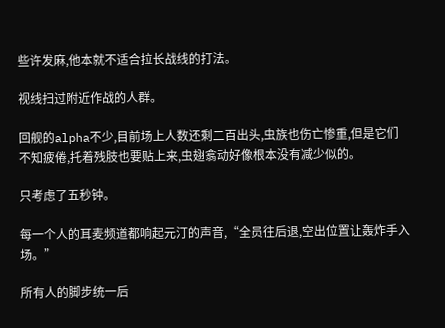些许发麻,他本就不适合拉长战线的打法。

视线扫过附近作战的人群。

回舰的alpha不少,目前场上人数还剩二百出头,虫族也伤亡惨重,但是它们不知疲倦,托着残肢也要贴上来,虫翅翕动好像根本没有减少似的。

只考虑了五秒钟。

每一个人的耳麦频道都响起元汀的声音,“全员往后退,空出位置让轰炸手入场。”

所有人的脚步统一后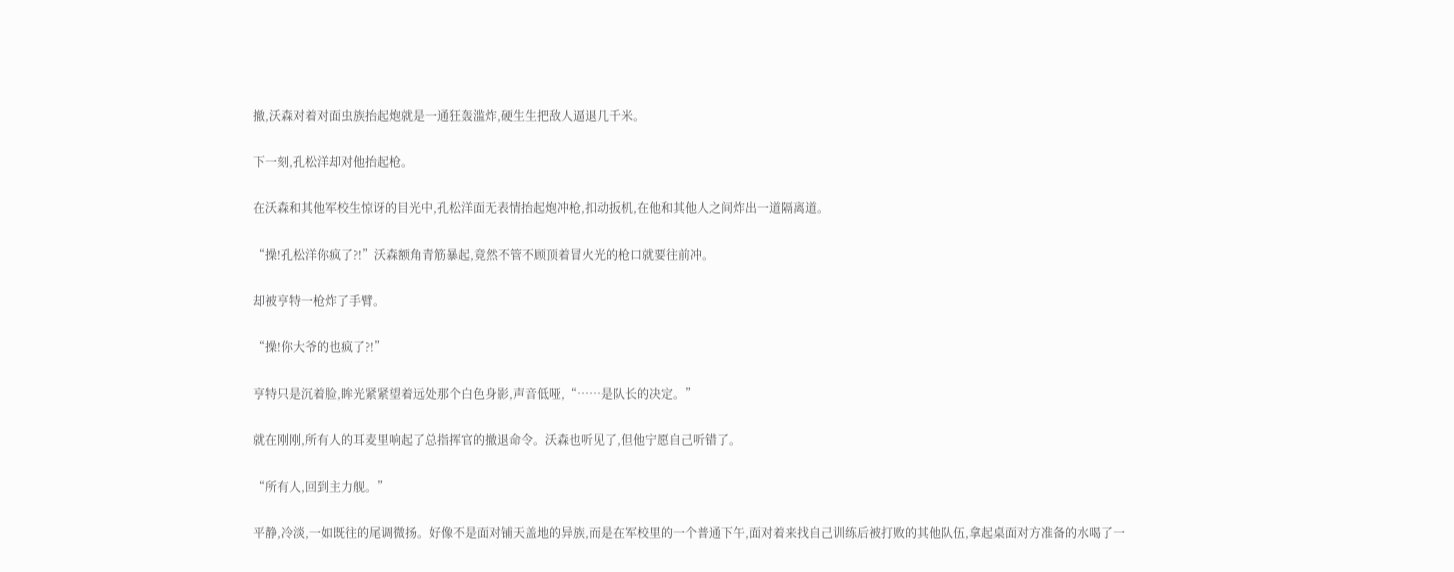撤,沃森对着对面虫族抬起炮就是一通狂轰滥炸,硬生生把敌人逼退几千米。

下一刻,孔松洋却对他抬起枪。

在沃森和其他军校生惊讶的目光中,孔松洋面无表情抬起炮冲枪,扣动扳机,在他和其他人之间炸出一道隔离道。

“操!孔松洋你疯了?!”沃森额角青筋暴起,竟然不管不顾顶着冒火光的枪口就要往前冲。

却被亨特一枪炸了手臂。

“操!你大爷的也疯了?!”

亨特只是沉着脸,眸光紧紧望着远处那个白色身影,声音低哑,“……是队长的决定。”

就在刚刚,所有人的耳麦里响起了总指挥官的撤退命令。沃森也听见了,但他宁愿自己听错了。

“所有人,回到主力舰。”

平静,冷淡,一如既往的尾调微扬。好像不是面对铺天盖地的异族,而是在军校里的一个普通下午,面对着来找自己训练后被打败的其他队伍,拿起桌面对方准备的水喝了一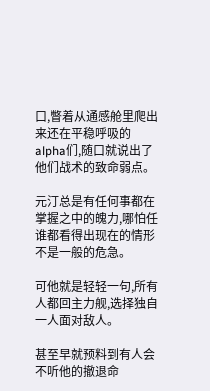口,瞥着从通感舱里爬出来还在平稳呼吸的alpha们,随口就说出了他们战术的致命弱点。

元汀总是有任何事都在掌握之中的魄力,哪怕任谁都看得出现在的情形不是一般的危急。

可他就是轻轻一句,所有人都回主力舰,选择独自一人面对敌人。

甚至早就预料到有人会不听他的撤退命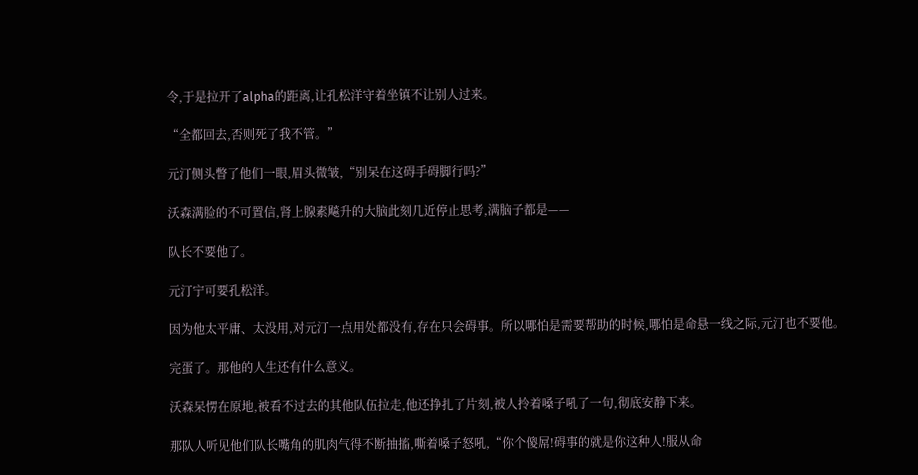令,于是拉开了alpha的距离,让孔松洋守着坐镇不让别人过来。

“全都回去,否则死了我不管。”

元汀侧头瞥了他们一眼,眉头微皱,“别呆在这碍手碍脚行吗?”

沃森满脸的不可置信,肾上腺素飚升的大脑此刻几近停止思考,满脑子都是——

队长不要他了。

元汀宁可要孔松洋。

因为他太平庸、太没用,对元汀一点用处都没有,存在只会碍事。所以哪怕是需要帮助的时候,哪怕是命悬一线之际,元汀也不要他。

完蛋了。那他的人生还有什么意义。

沃森呆愣在原地,被看不过去的其他队伍拉走,他还挣扎了片刻,被人拎着嗓子吼了一句,彻底安静下来。

那队人听见他们队长嘴角的肌肉气得不断抽搐,嘶着嗓子怒吼,“你个傻屌!碍事的就是你这种人!服从命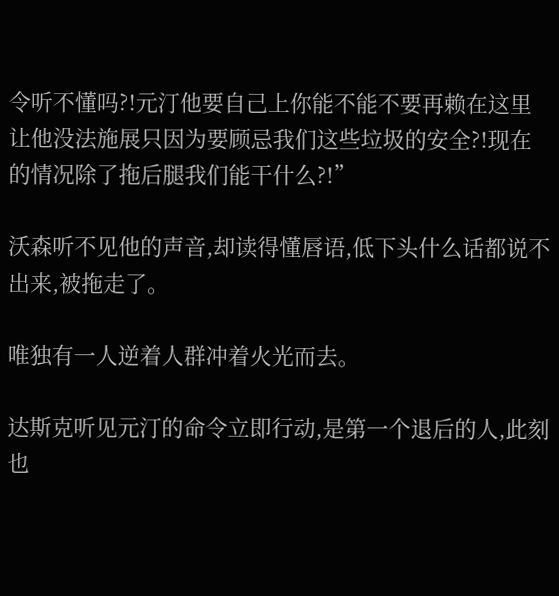令听不懂吗?!元汀他要自己上你能不能不要再赖在这里让他没法施展只因为要顾忌我们这些垃圾的安全?!现在的情况除了拖后腿我们能干什么?!”

沃森听不见他的声音,却读得懂唇语,低下头什么话都说不出来,被拖走了。

唯独有一人逆着人群冲着火光而去。

达斯克听见元汀的命令立即行动,是第一个退后的人,此刻也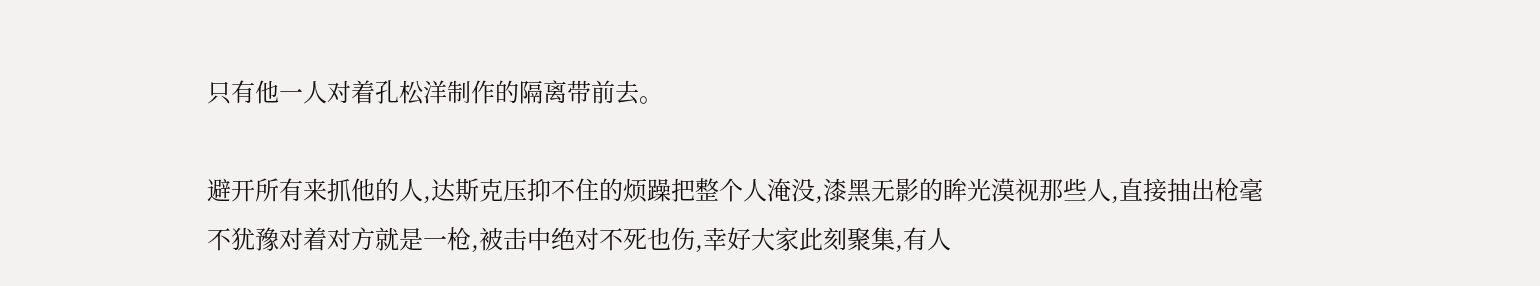只有他一人对着孔松洋制作的隔离带前去。

避开所有来抓他的人,达斯克压抑不住的烦躁把整个人淹没,漆黑无影的眸光漠视那些人,直接抽出枪毫不犹豫对着对方就是一枪,被击中绝对不死也伤,幸好大家此刻聚集,有人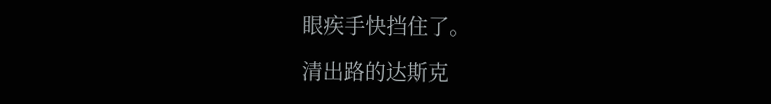眼疾手快挡住了。

清出路的达斯克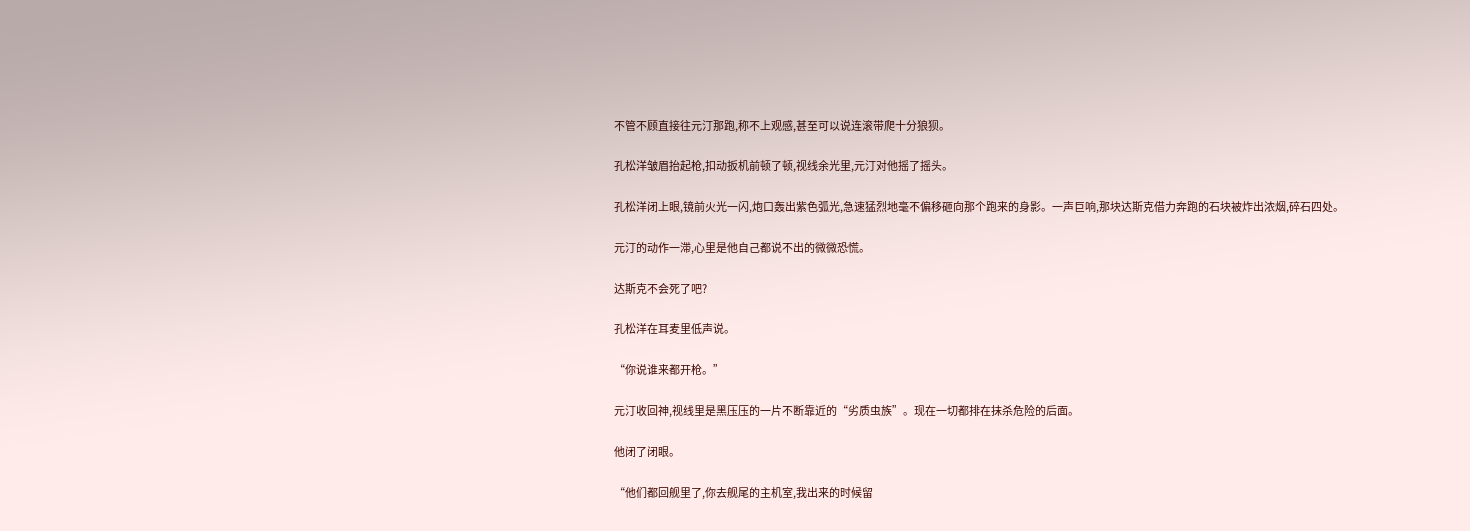不管不顾直接往元汀那跑,称不上观感,甚至可以说连滚带爬十分狼狈。

孔松洋皱眉抬起枪,扣动扳机前顿了顿,视线余光里,元汀对他摇了摇头。

孔松洋闭上眼,镜前火光一闪,炮口轰出紫色弧光,急速猛烈地毫不偏移砸向那个跑来的身影。一声巨响,那块达斯克借力奔跑的石块被炸出浓烟,碎石四处。

元汀的动作一滞,心里是他自己都说不出的微微恐慌。

达斯克不会死了吧?

孔松洋在耳麦里低声说。

“你说谁来都开枪。”

元汀收回神,视线里是黑压压的一片不断靠近的“劣质虫族”。现在一切都排在抹杀危险的后面。

他闭了闭眼。

“他们都回舰里了,你去舰尾的主机室,我出来的时候留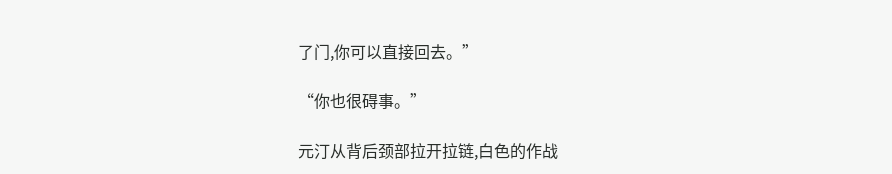了门,你可以直接回去。”

“你也很碍事。”

元汀从背后颈部拉开拉链,白色的作战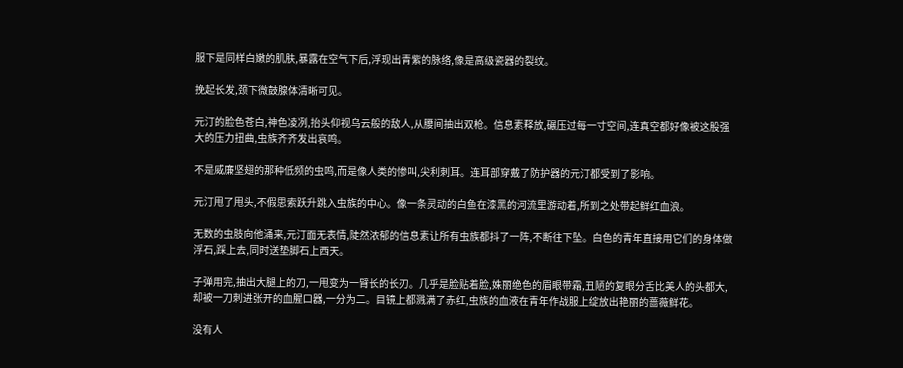服下是同样白嫩的肌肤,暴露在空气下后,浮现出青紫的脉络,像是高级瓷器的裂纹。

挽起长发,颈下微鼓腺体清晰可见。

元汀的脸色苍白,神色凌冽,抬头仰视乌云般的敌人,从腰间抽出双枪。信息素释放,碾压过每一寸空间,连真空都好像被这股强大的压力扭曲,虫族齐齐发出哀鸣。

不是威廉坚翅的那种低频的虫鸣,而是像人类的惨叫,尖利刺耳。连耳部穿戴了防护器的元汀都受到了影响。

元汀甩了甩头,不假思索跃升跳入虫族的中心。像一条灵动的白鱼在漆黑的河流里游动着,所到之处带起鲜红血浪。

无数的虫肢向他涌来,元汀面无表情,陡然浓郁的信息素让所有虫族都抖了一阵,不断往下坠。白色的青年直接用它们的身体做浮石,踩上去,同时送垫脚石上西天。

子弹用完,抽出大腿上的刀,一甩变为一臂长的长刃。几乎是脸贴着脸,姝丽绝色的眉眼带霜,丑陋的复眼分舌比美人的头都大,却被一刀刺进张开的血腥口器,一分为二。目镜上都溅满了赤红,虫族的血液在青年作战服上绽放出艳丽的蔷薇鲜花。

没有人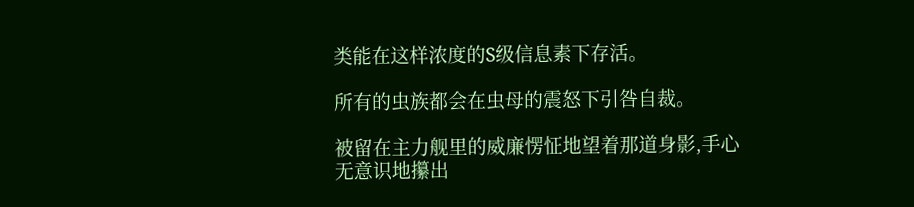类能在这样浓度的S级信息素下存活。

所有的虫族都会在虫母的震怒下引咎自裁。

被留在主力舰里的威廉愣怔地望着那道身影,手心无意识地攥出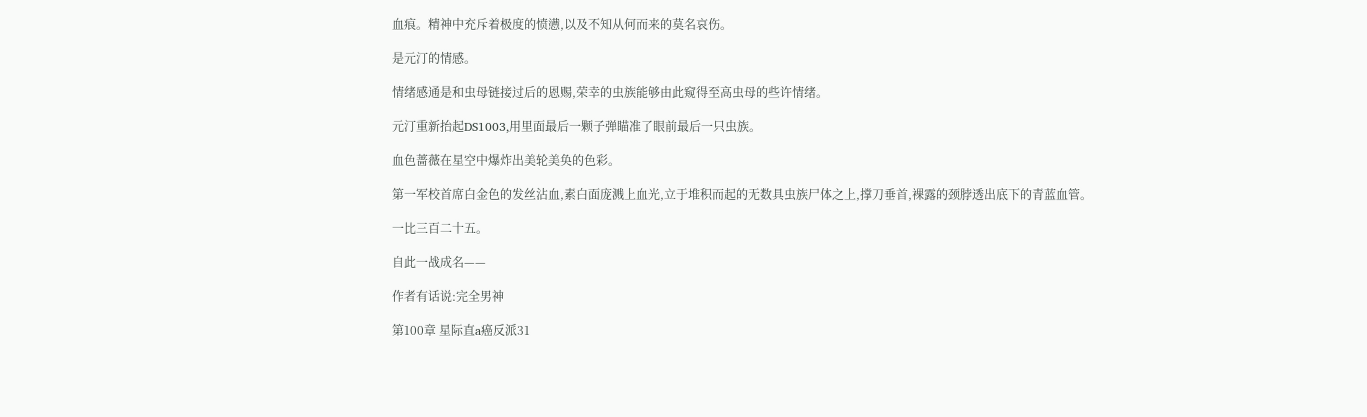血痕。精神中充斥着极度的愤懑,以及不知从何而来的莫名哀伤。

是元汀的情感。

情绪感通是和虫母链接过后的恩赐,荣幸的虫族能够由此窥得至高虫母的些许情绪。

元汀重新抬起DS1003,用里面最后一颗子弹瞄准了眼前最后一只虫族。

血色蔷薇在星空中爆炸出美轮美奂的色彩。

第一军校首席白金色的发丝沾血,素白面庞溅上血光,立于堆积而起的无数具虫族尸体之上,撑刀垂首,裸露的颈脖透出底下的青蓝血管。

一比三百二十五。

自此一战成名——

作者有话说:完全男神

第100章 星际直a癌反派31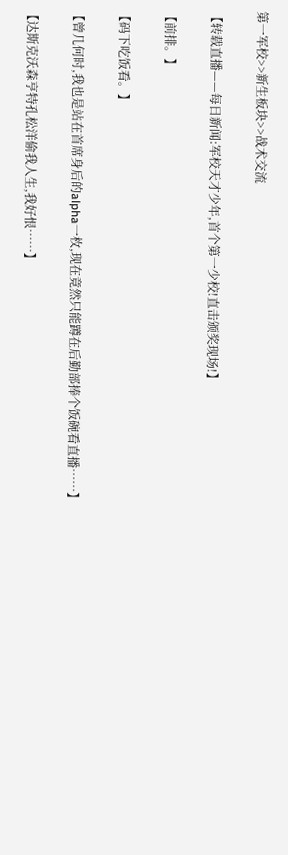第一军校>>新生板块>>战术交流

【转载直播——每日新闻:军校天才少年,首个第一少校!直击颁奖现场!】

【前排。】

【码下吃饭看。】

【曾几何时,我也是站在首席身后的alpha一枚,现在竟然只能蹲在后勤部捧个饭碗看直播……】

【达斯克沃森亨特孔松洋偷我人生,我好恨……】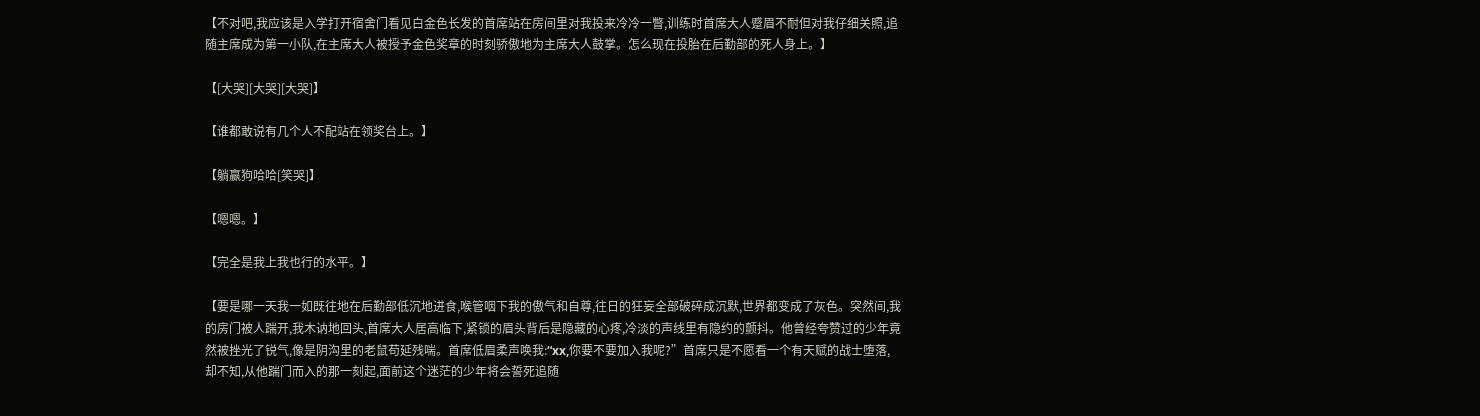【不对吧,我应该是入学打开宿舍门看见白金色长发的首席站在房间里对我投来冷冷一瞥,训练时首席大人蹙眉不耐但对我仔细关照,追随主席成为第一小队,在主席大人被授予金色奖章的时刻骄傲地为主席大人鼓掌。怎么现在投胎在后勤部的死人身上。】

【[大哭][大哭][大哭]】

【谁都敢说有几个人不配站在领奖台上。】

【躺赢狗哈哈[笑哭]】

【嗯嗯。】

【完全是我上我也行的水平。】

【要是哪一天我一如既往地在后勤部低沉地进食,喉管咽下我的傲气和自尊,往日的狂妄全部破碎成沉默,世界都变成了灰色。突然间,我的房门被人踹开,我木讷地回头,首席大人居高临下,紧锁的眉头背后是隐藏的心疼,冷淡的声线里有隐约的颤抖。他曾经夸赞过的少年竟然被挫光了锐气,像是阴沟里的老鼠苟延残喘。首席低眉柔声唤我:“xx,你要不要加入我呢?”首席只是不愿看一个有天赋的战士堕落,却不知,从他踹门而入的那一刻起,面前这个迷茫的少年将会誓死追随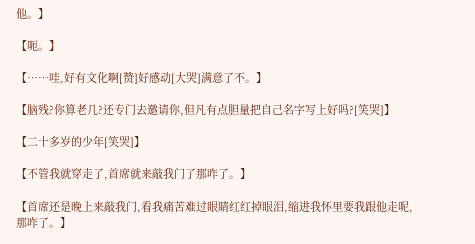他。】

【呃。】

【……哇,好有文化啊[赞]好感动[大哭]满意了不。】

【脑残?你算老几?还专门去邀请你,但凡有点胆量把自己名字写上好吗?[笑哭]】

【二十多岁的少年[笑哭]】

【不管我就穿走了,首席就来敲我门了那咋了。】

【首席还是晚上来敲我门,看我痛苦难过眼睛红红掉眼泪,缩进我怀里要我跟他走呢,那咋了。】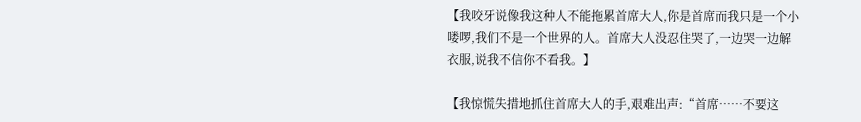【我咬牙说像我这种人不能拖累首席大人,你是首席而我只是一个小喽啰,我们不是一个世界的人。首席大人没忍住哭了,一边哭一边解衣服,说我不信你不看我。】

【我惊慌失措地抓住首席大人的手,艰难出声:“首席……不要这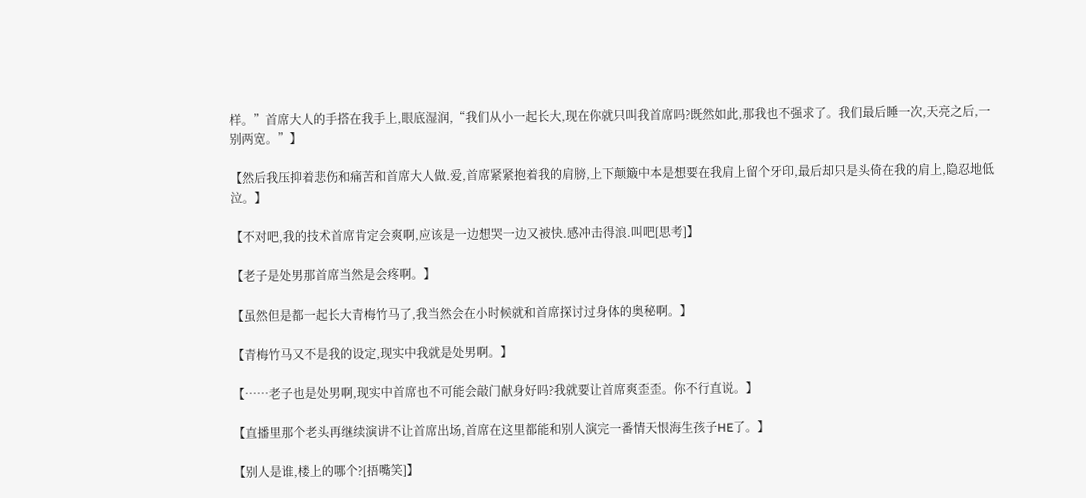样。”首席大人的手搭在我手上,眼底湿润,“我们从小一起长大,现在你就只叫我首席吗?既然如此,那我也不强求了。我们最后睡一次,天亮之后,一别两宽。”】

【然后我压抑着悲伤和痛苦和首席大人做.爱,首席紧紧抱着我的肩膀,上下颠簸中本是想要在我肩上留个牙印,最后却只是头倚在我的肩上,隐忍地低泣。】

【不对吧,我的技术首席肯定会爽啊,应该是一边想哭一边又被快.感冲击得浪.叫吧[思考]】

【老子是处男那首席当然是会疼啊。】

【虽然但是都一起长大青梅竹马了,我当然会在小时候就和首席探讨过身体的奥秘啊。】

【青梅竹马又不是我的设定,现实中我就是处男啊。】

【……老子也是处男啊,现实中首席也不可能会敲门献身好吗?我就要让首席爽歪歪。你不行直说。】

【直播里那个老头再继续演讲不让首席出场,首席在这里都能和别人演完一番情天恨海生孩子HE了。】

【别人是谁,楼上的哪个?[捂嘴笑]】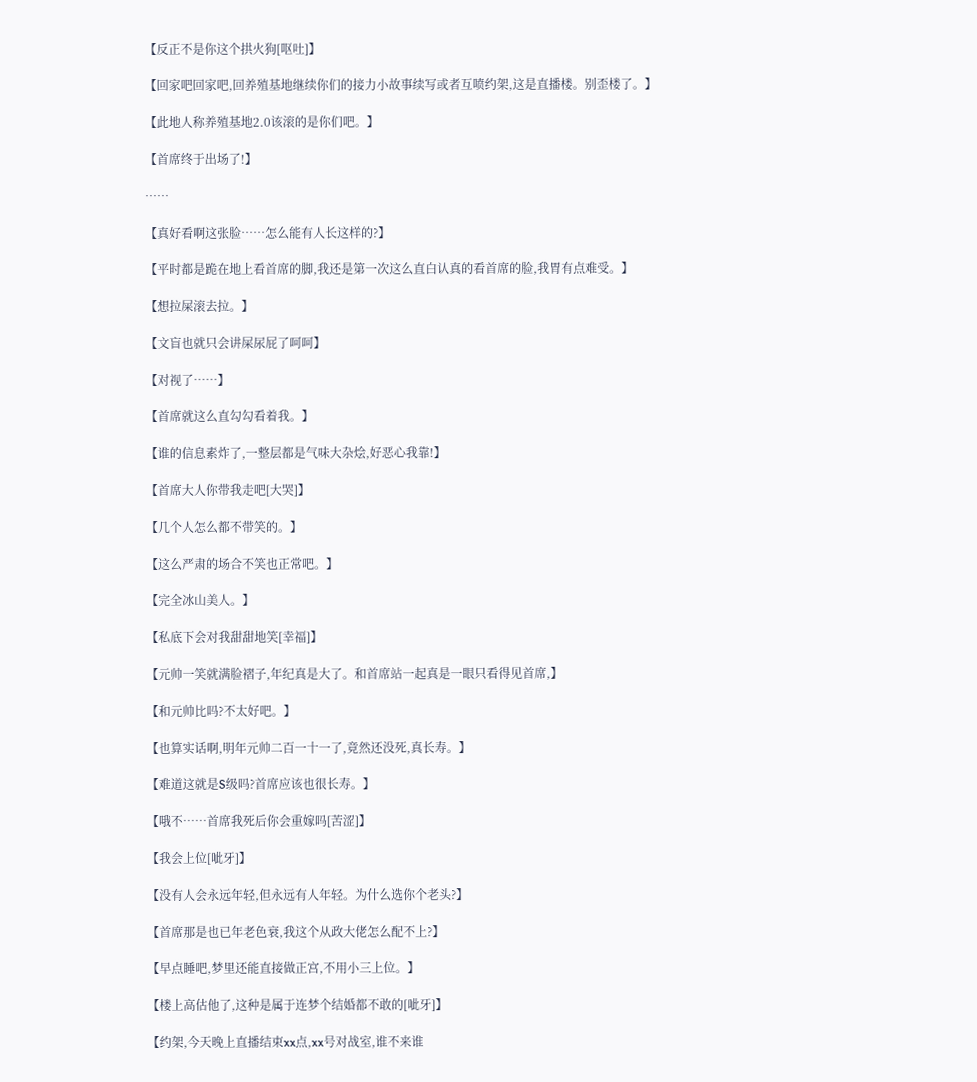【反正不是你这个拱火狗[呕吐]】

【回家吧回家吧,回养殖基地继续你们的接力小故事续写或者互喷约架,这是直播楼。别歪楼了。】

【此地人称养殖基地2.0该滚的是你们吧。】

【首席终于出场了!】

……

【真好看啊这张脸……怎么能有人长这样的?】

【平时都是跪在地上看首席的脚,我还是第一次这么直白认真的看首席的脸,我胃有点难受。】

【想拉屎滚去拉。】

【文盲也就只会讲屎尿屁了呵呵】

【对视了……】

【首席就这么直勾勾看着我。】

【谁的信息素炸了,一整层都是气味大杂烩,好恶心我靠!】

【首席大人你带我走吧[大哭]】

【几个人怎么都不带笑的。】

【这么严肃的场合不笑也正常吧。】

【完全冰山美人。】

【私底下会对我甜甜地笑[幸福]】

【元帅一笑就满脸褶子,年纪真是大了。和首席站一起真是一眼只看得见首席,】

【和元帅比吗?不太好吧。】

【也算实话啊,明年元帅二百一十一了,竟然还没死,真长寿。】

【难道这就是S级吗?首席应该也很长寿。】

【哦不……首席我死后你会重嫁吗[苦涩]】

【我会上位[呲牙]】

【没有人会永远年轻,但永远有人年轻。为什么选你个老头?】

【首席那是也已年老色衰,我这个从政大佬怎么配不上?】

【早点睡吧,梦里还能直接做正宫,不用小三上位。】

【楼上高估他了,这种是属于连梦个结婚都不敢的[呲牙]】

【约架,今天晚上直播结束xx点,xx号对战室,谁不来谁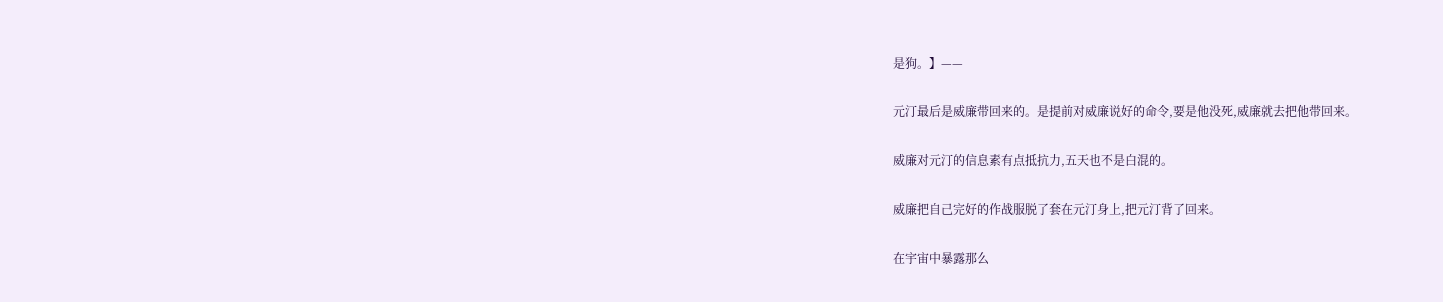是狗。】——

元汀最后是威廉带回来的。是提前对威廉说好的命令,要是他没死,威廉就去把他带回来。

威廉对元汀的信息素有点抵抗力,五天也不是白混的。

威廉把自己完好的作战服脱了套在元汀身上,把元汀背了回来。

在宇宙中暴露那么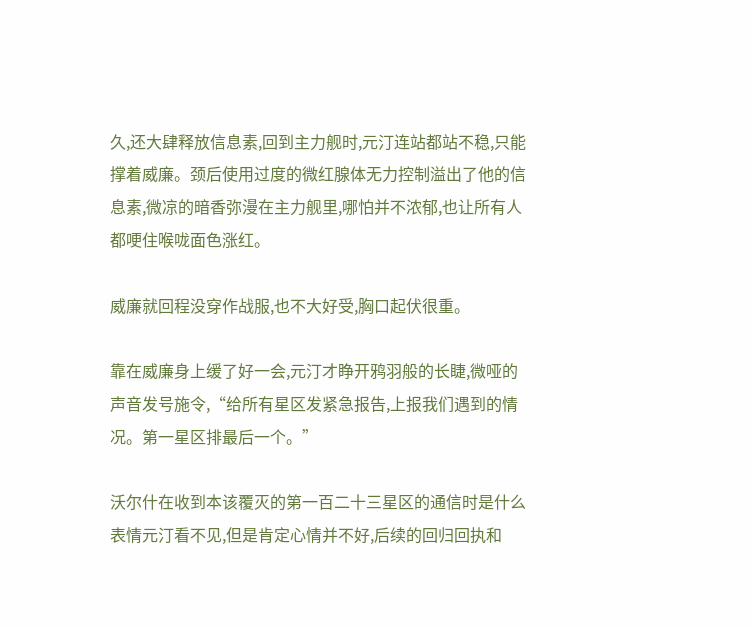久,还大肆释放信息素,回到主力舰时,元汀连站都站不稳,只能撑着威廉。颈后使用过度的微红腺体无力控制溢出了他的信息素,微凉的暗香弥漫在主力舰里,哪怕并不浓郁,也让所有人都哽住喉咙面色涨红。

威廉就回程没穿作战服,也不大好受,胸口起伏很重。

靠在威廉身上缓了好一会,元汀才睁开鸦羽般的长睫,微哑的声音发号施令,“给所有星区发紧急报告,上报我们遇到的情况。第一星区排最后一个。”

沃尔什在收到本该覆灭的第一百二十三星区的通信时是什么表情元汀看不见,但是肯定心情并不好,后续的回归回执和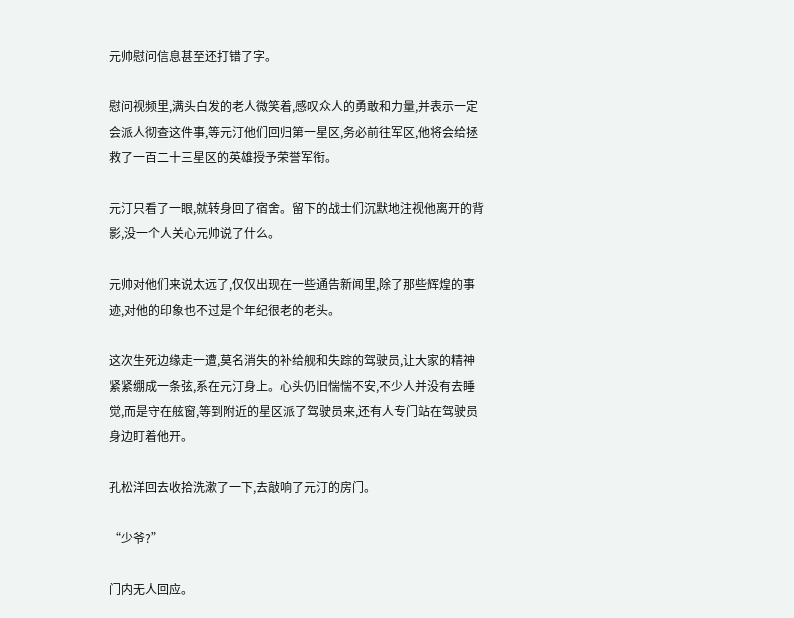元帅慰问信息甚至还打错了字。

慰问视频里,满头白发的老人微笑着,感叹众人的勇敢和力量,并表示一定会派人彻查这件事,等元汀他们回归第一星区,务必前往军区,他将会给拯救了一百二十三星区的英雄授予荣誉军衔。

元汀只看了一眼,就转身回了宿舍。留下的战士们沉默地注视他离开的背影,没一个人关心元帅说了什么。

元帅对他们来说太远了,仅仅出现在一些通告新闻里,除了那些辉煌的事迹,对他的印象也不过是个年纪很老的老头。

这次生死边缘走一遭,莫名消失的补给舰和失踪的驾驶员,让大家的精神紧紧绷成一条弦,系在元汀身上。心头仍旧惴惴不安,不少人并没有去睡觉,而是守在舷窗,等到附近的星区派了驾驶员来,还有人专门站在驾驶员身边盯着他开。

孔松洋回去收拾洗漱了一下,去敲响了元汀的房门。

“少爷?”

门内无人回应。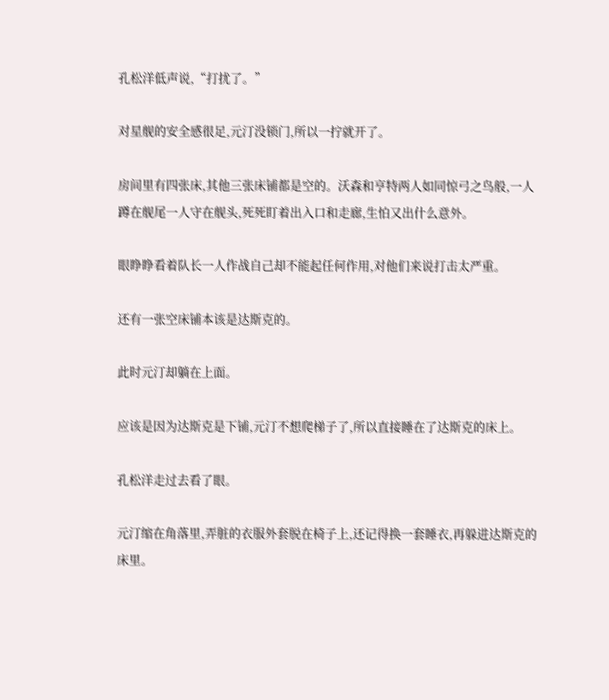孔松洋低声说,“打扰了。”

对星舰的安全感很足,元汀没锁门,所以一拧就开了。

房间里有四张床,其他三张床铺都是空的。沃森和亨特两人如同惊弓之鸟般,一人蹲在舰尾一人守在舰头,死死盯着出入口和走廊,生怕又出什么意外。

眼睁睁看着队长一人作战自己却不能起任何作用,对他们来说打击太严重。

还有一张空床铺本该是达斯克的。

此时元汀却躺在上面。

应该是因为达斯克是下铺,元汀不想爬梯子了,所以直接睡在了达斯克的床上。

孔松洋走过去看了眼。

元汀缩在角落里,弄脏的衣服外套脱在椅子上,还记得换一套睡衣,再躲进达斯克的床里。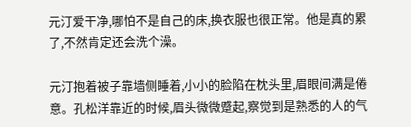元汀爱干净,哪怕不是自己的床,换衣服也很正常。他是真的累了,不然肯定还会洗个澡。

元汀抱着被子靠墙侧睡着,小小的脸陷在枕头里,眉眼间满是倦意。孔松洋靠近的时候,眉头微微蹙起,察觉到是熟悉的人的气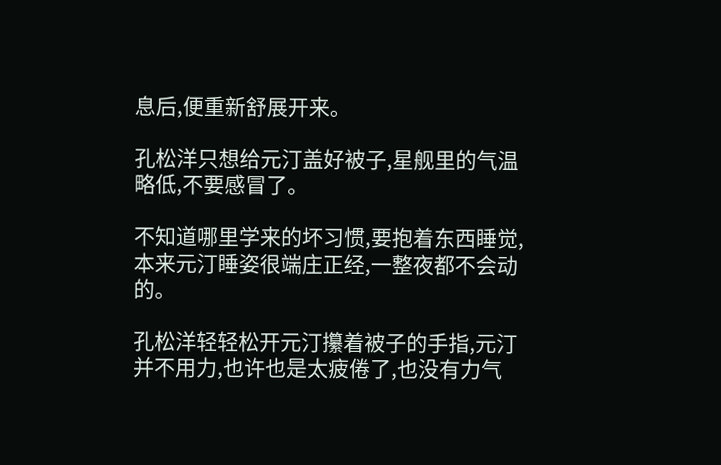息后,便重新舒展开来。

孔松洋只想给元汀盖好被子,星舰里的气温略低,不要感冒了。

不知道哪里学来的坏习惯,要抱着东西睡觉,本来元汀睡姿很端庄正经,一整夜都不会动的。

孔松洋轻轻松开元汀攥着被子的手指,元汀并不用力,也许也是太疲倦了,也没有力气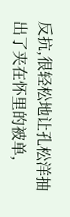反抗,很轻松地让孔松洋抽出了夹在怀里的被单,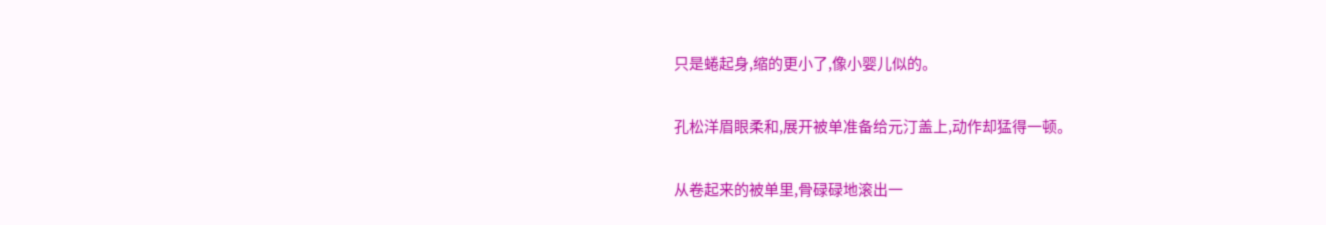只是蜷起身,缩的更小了,像小婴儿似的。

孔松洋眉眼柔和,展开被单准备给元汀盖上,动作却猛得一顿。

从卷起来的被单里,骨碌碌地滚出一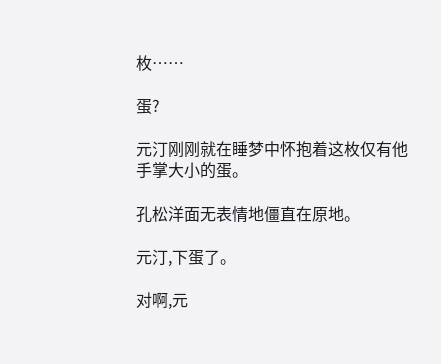枚……

蛋?

元汀刚刚就在睡梦中怀抱着这枚仅有他手掌大小的蛋。

孔松洋面无表情地僵直在原地。

元汀,下蛋了。

对啊,元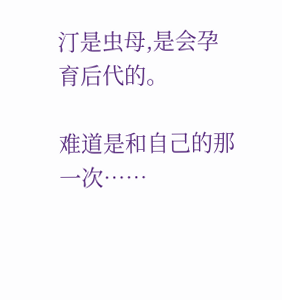汀是虫母,是会孕育后代的。

难道是和自己的那一次……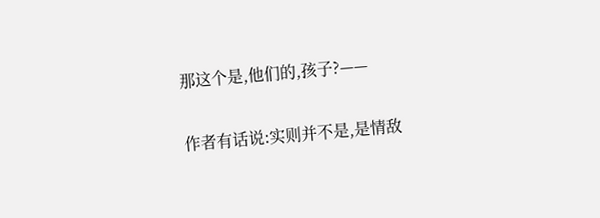那这个是,他们的,孩子?——

作者有话说:实则并不是,是情敌